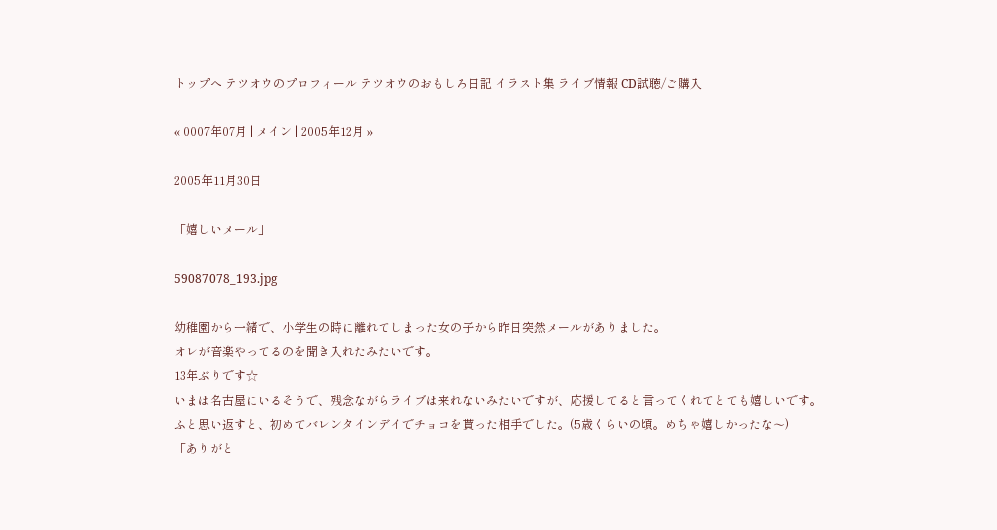トップへ テツオウのプロフィール テツオウのおもしろ日記 イラスト集 ライブ情報 CD試聴/ご購入

« 0007年07月 | メイン | 2005年12月 »

2005年11月30日

「嬉しいメール」

59087078_193.jpg

幼稚園から一緒で、小学生の時に離れてしまった女の子から昨日突然メールがありました。
オレが音楽やってるのを聞き入れたみたいです。
13年ぶりです☆
いまは名古屋にいるそうで、残念ながらライブは来れないみたいですが、応援してると言ってくれてとても嬉しいです。
ふと思い返すと、初めてバレンタインデイでチョコを貰った相手でした。(5歳くらいの頃。めちゃ嬉しかったな〜)
「ありがと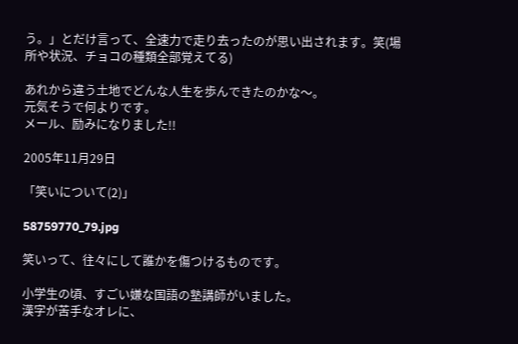う。」とだけ言って、全速力で走り去ったのが思い出されます。笑(場所や状況、チョコの種類全部覚えてる)

あれから違う土地でどんな人生を歩んできたのかな〜。
元気そうで何よりです。
メール、励みになりました!!

2005年11月29日

「笑いについて(2)」

58759770_79.jpg

笑いって、往々にして誰かを傷つけるものです。

小学生の頃、すごい嫌な国語の塾講師がいました。
漢字が苦手なオレに、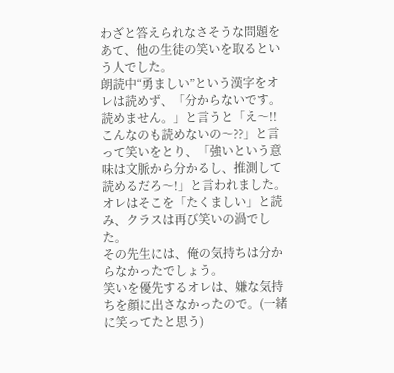わざと答えられなさそうな問題をあて、他の生徒の笑いを取るという人でした。
朗読中“勇ましい”という漢字をオレは読めず、「分からないです。読めません。」と言うと「え〜!!こんなのも読めないの〜??」と言って笑いをとり、「強いという意味は文脈から分かるし、推測して読めるだろ〜!」と言われました。
オレはそこを「たくましい」と読み、クラスは再び笑いの渦でした。
その先生には、俺の気持ちは分からなかったでしょう。
笑いを優先するオレは、嫌な気持ちを顔に出さなかったので。(一緒に笑ってたと思う)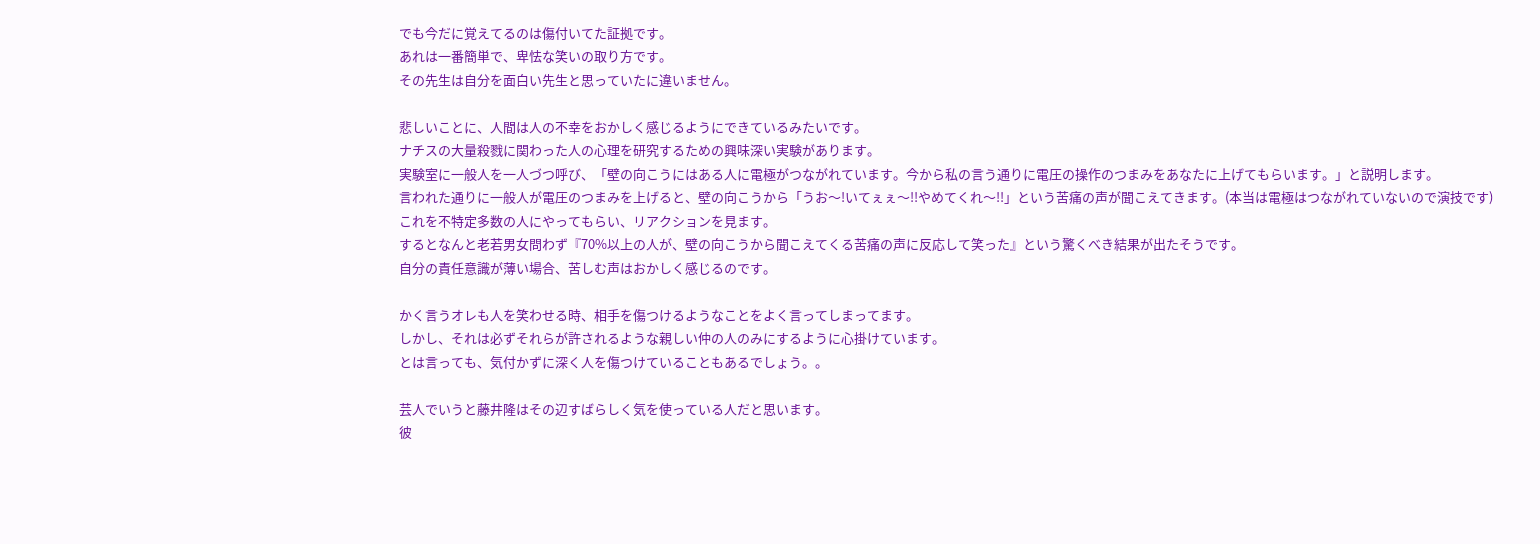でも今だに覚えてるのは傷付いてた証拠です。
あれは一番簡単で、卑怯な笑いの取り方です。
その先生は自分を面白い先生と思っていたに違いません。

悲しいことに、人間は人の不幸をおかしく感じるようにできているみたいです。
ナチスの大量殺戮に関わった人の心理を研究するための興味深い実験があります。
実験室に一般人を一人づつ呼び、「壁の向こうにはある人に電極がつながれています。今から私の言う通りに電圧の操作のつまみをあなたに上げてもらいます。」と説明します。
言われた通りに一般人が電圧のつまみを上げると、壁の向こうから「うお〜!いてぇぇ〜!!やめてくれ〜!!」という苦痛の声が聞こえてきます。(本当は電極はつながれていないので演技です)
これを不特定多数の人にやってもらい、リアクションを見ます。
するとなんと老若男女問わず『70%以上の人が、壁の向こうから聞こえてくる苦痛の声に反応して笑った』という驚くべき結果が出たそうです。
自分の責任意識が薄い場合、苦しむ声はおかしく感じるのです。

かく言うオレも人を笑わせる時、相手を傷つけるようなことをよく言ってしまってます。
しかし、それは必ずそれらが許されるような親しい仲の人のみにするように心掛けています。
とは言っても、気付かずに深く人を傷つけていることもあるでしょう。。

芸人でいうと藤井隆はその辺すばらしく気を使っている人だと思います。
彼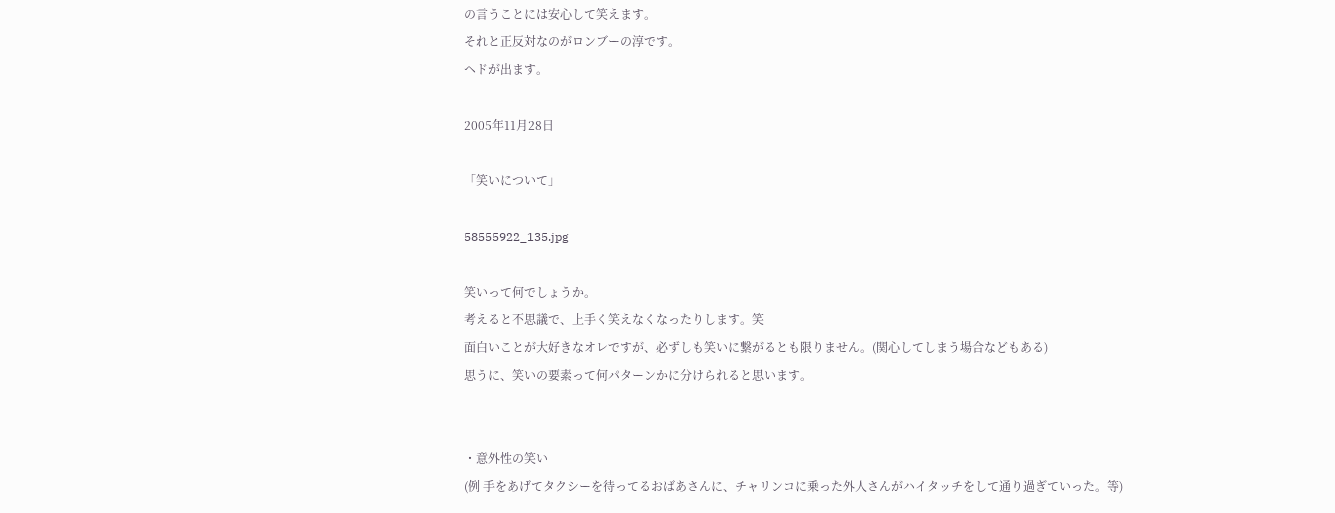の言うことには安心して笑えます。
それと正反対なのがロンブーの淳です。
ヘドが出ます。

2005年11月28日

「笑いについて」

58555922_135.jpg

笑いって何でしょうか。
考えると不思議で、上手く笑えなくなったりします。笑
面白いことが大好きなオレですが、必ずしも笑いに繋がるとも限りません。(関心してしまう場合などもある)
思うに、笑いの要素って何パターンかに分けられると思います。


・意外性の笑い
(例 手をあげてタクシーを待ってるおばあさんに、チャリンコに乗った外人さんがハイタッチをして通り過ぎていった。等)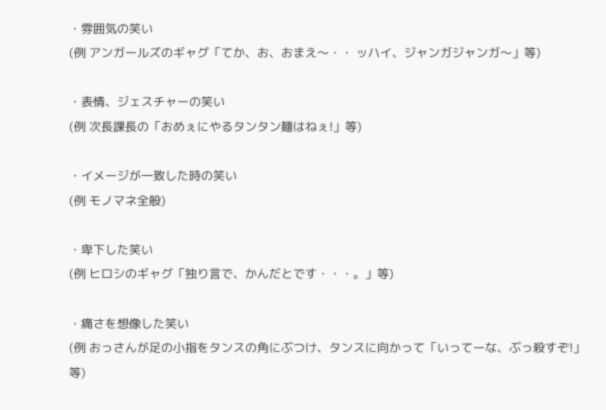・雰囲気の笑い
(例 アンガールズのギャグ「てか、お、おまえ〜・・ ッハイ、ジャンガジャンガ〜」等)

・表情、ジェスチャーの笑い
(例 次長課長の「おめぇにやるタンタン麺はねぇ!」等)

・イメージが一致した時の笑い
(例 モノマネ全般)

・卑下した笑い
(例 ヒロシのギャグ「独り言で、かんだとです・・・。」等)

・痛さを想像した笑い
(例 おっさんが足の小指をタンスの角にぶつけ、タンスに向かって「いってーな、ぶっ殺すぞ!」等)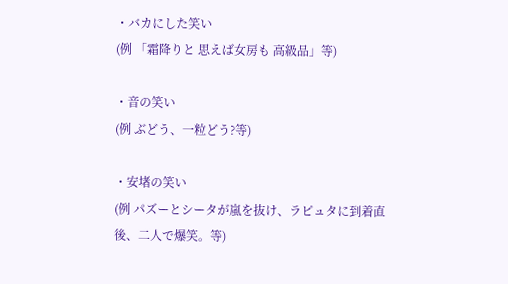・バカにした笑い
(例 「霜降りと 思えば女房も 高級品」等)

・音の笑い
(例 ぶどう、一粒どう?等)

・安堵の笑い
(例 パズーとシータが嵐を抜け、ラピュタに到着直後、二人で爆笑。等)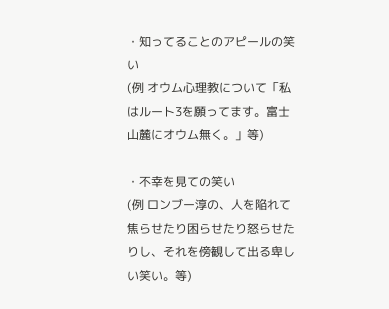・知ってることのアピールの笑い
(例 オウム心理教について「私はルート3を願ってます。富士山麓にオウム無く。」等)

・不幸を見ての笑い
(例 ロンブー淳の、人を陥れて焦らせたり困らせたり怒らせたりし、それを傍観して出る卑しい笑い。等)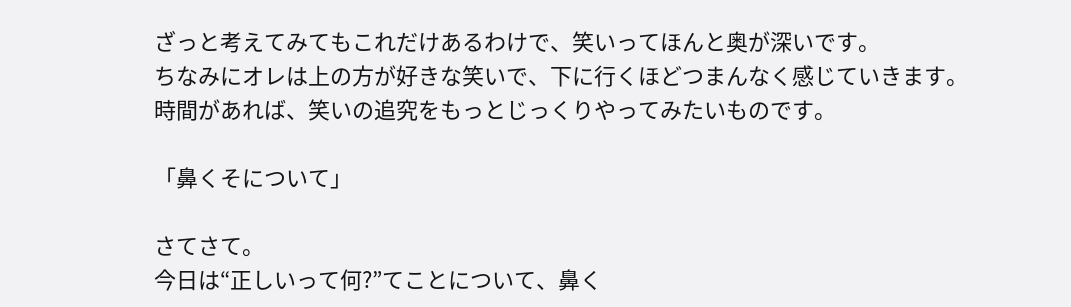ざっと考えてみてもこれだけあるわけで、笑いってほんと奥が深いです。
ちなみにオレは上の方が好きな笑いで、下に行くほどつまんなく感じていきます。
時間があれば、笑いの追究をもっとじっくりやってみたいものです。

「鼻くそについて」

さてさて。
今日は“正しいって何?”てことについて、鼻く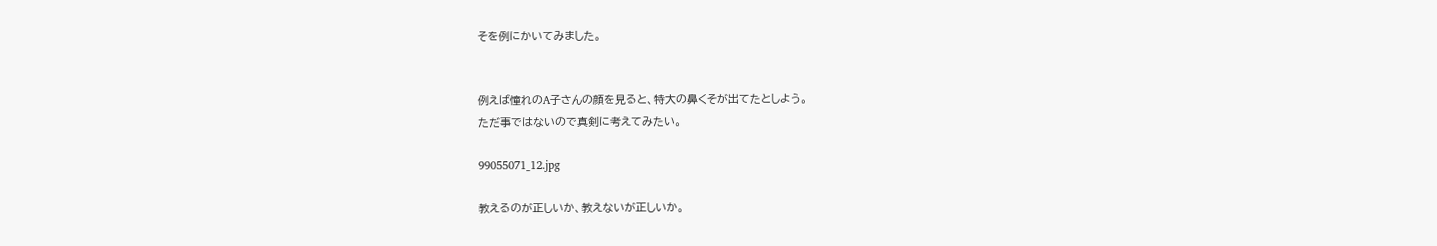そを例にかいてみました。


例えば憧れのA子さんの顔を見ると、特大の鼻くそが出てたとしよう。
ただ事ではないので真剣に考えてみたい。

99055071_12.jpg

教えるのが正しいか、教えないが正しいか。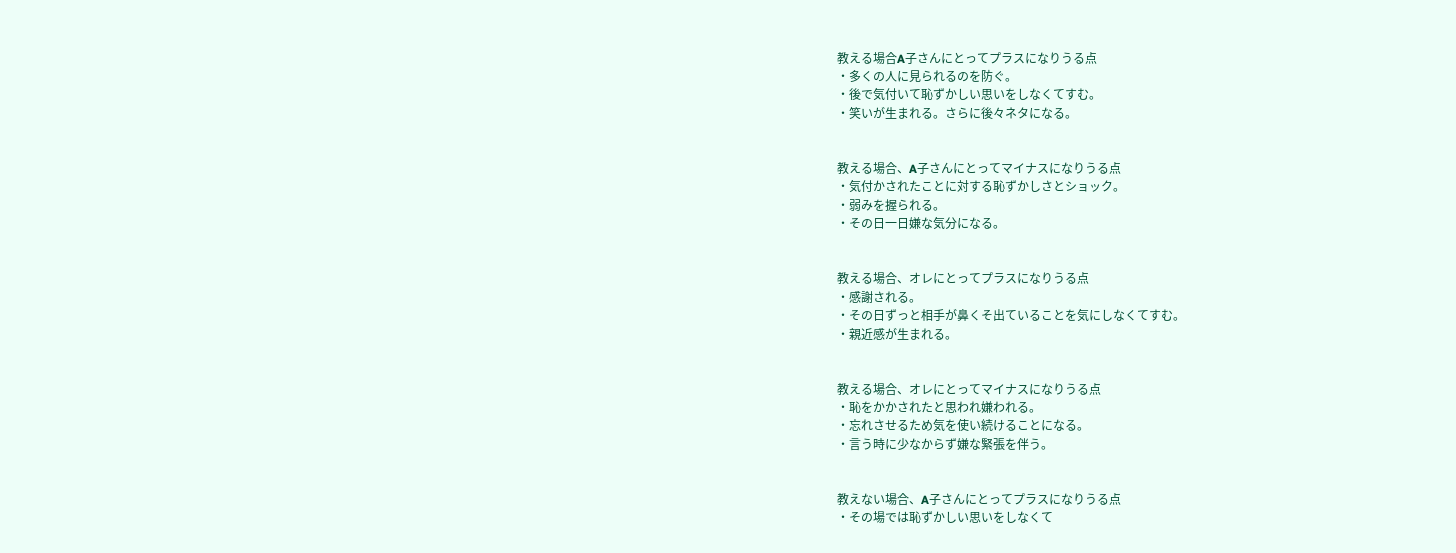教える場合A子さんにとってプラスになりうる点
・多くの人に見られるのを防ぐ。
・後で気付いて恥ずかしい思いをしなくてすむ。
・笑いが生まれる。さらに後々ネタになる。


教える場合、A子さんにとってマイナスになりうる点
・気付かされたことに対する恥ずかしさとショック。
・弱みを握られる。
・その日一日嫌な気分になる。


教える場合、オレにとってプラスになりうる点
・感謝される。
・その日ずっと相手が鼻くそ出ていることを気にしなくてすむ。
・親近感が生まれる。


教える場合、オレにとってマイナスになりうる点
・恥をかかされたと思われ嫌われる。
・忘れさせるため気を使い続けることになる。
・言う時に少なからず嫌な緊張を伴う。


教えない場合、A子さんにとってプラスになりうる点
・その場では恥ずかしい思いをしなくて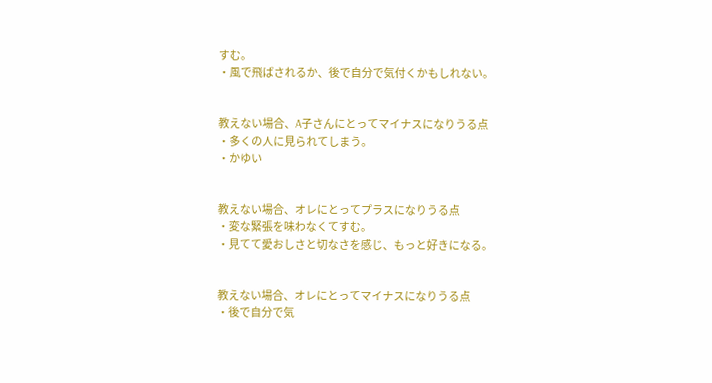すむ。
・風で飛ばされるか、後で自分で気付くかもしれない。


教えない場合、A子さんにとってマイナスになりうる点
・多くの人に見られてしまう。
・かゆい


教えない場合、オレにとってプラスになりうる点
・変な緊張を味わなくてすむ。
・見てて愛おしさと切なさを感じ、もっと好きになる。


教えない場合、オレにとってマイナスになりうる点
・後で自分で気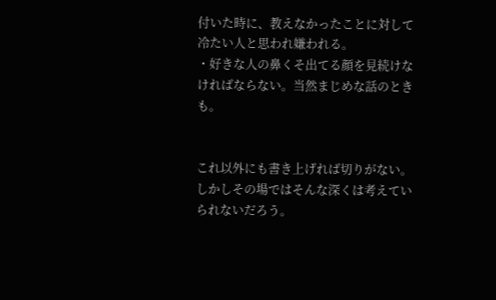付いた時に、教えなかったことに対して冷たい人と思われ嫌われる。
・好きな人の鼻くそ出てる顔を見続けなければならない。当然まじめな話のときも。


これ以外にも書き上げれば切りがない。
しかしその場ではそんな深くは考えていられないだろう。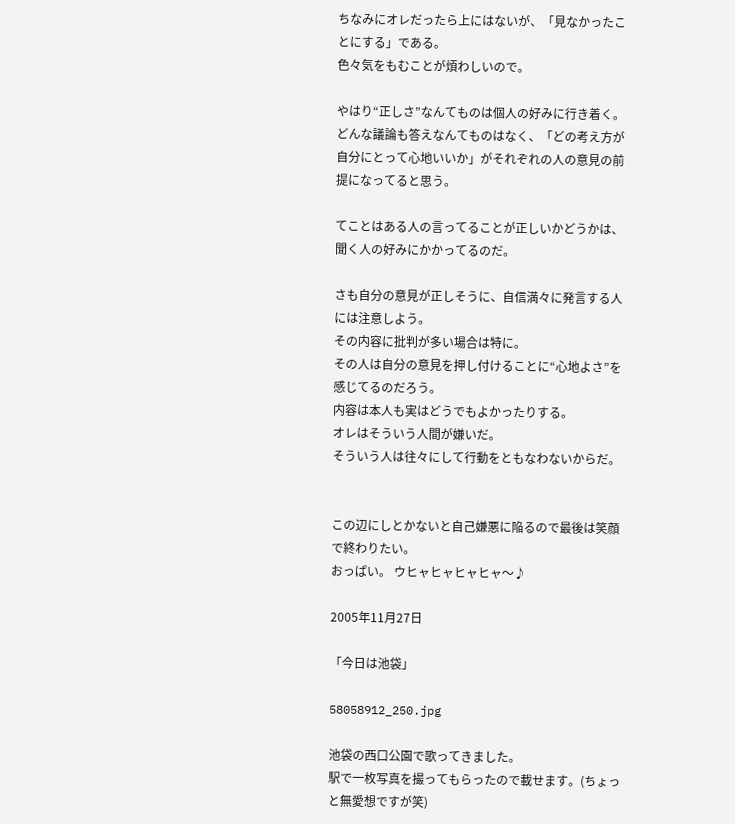ちなみにオレだったら上にはないが、「見なかったことにする」である。
色々気をもむことが煩わしいので。

やはり“正しさ”なんてものは個人の好みに行き着く。
どんな議論も答えなんてものはなく、「どの考え方が自分にとって心地いいか」がそれぞれの人の意見の前提になってると思う。

てことはある人の言ってることが正しいかどうかは、聞く人の好みにかかってるのだ。

さも自分の意見が正しそうに、自信満々に発言する人には注意しよう。
その内容に批判が多い場合は特に。
その人は自分の意見を押し付けることに“心地よさ”を感じてるのだろう。
内容は本人も実はどうでもよかったりする。
オレはそういう人間が嫌いだ。
そういう人は往々にして行動をともなわないからだ。


この辺にしとかないと自己嫌悪に陥るので最後は笑顔で終わりたい。
おっぱい。 ウヒャヒャヒャヒャ〜♪

2005年11月27日

「今日は池袋」

58058912_250.jpg

池袋の西口公園で歌ってきました。
駅で一枚写真を撮ってもらったので載せます。(ちょっと無愛想ですが笑)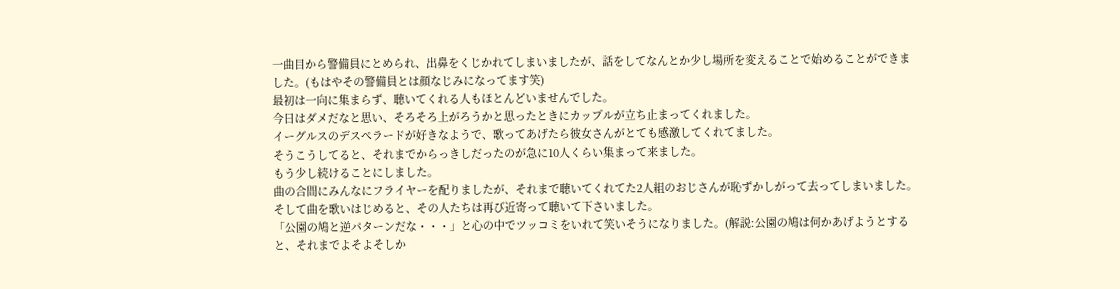一曲目から警備員にとめられ、出鼻をくじかれてしまいましたが、話をしてなんとか少し場所を変えることで始めることができました。(もはやその警備員とは顔なじみになってます笑)
最初は一向に集まらず、聴いてくれる人もほとんどいませんでした。
今日はダメだなと思い、そろそろ上がろうかと思ったときにカップルが立ち止まってくれました。
イーグルスのデスぺラードが好きなようで、歌ってあげたら彼女さんがとても感激してくれてました。
そうこうしてると、それまでからっきしだったのが急に10人くらい集まって来ました。
もう少し続けることにしました。
曲の合間にみんなにフライヤーを配りましたが、それまで聴いてくれてた2人組のおじさんが恥ずかしがって去ってしまいました。
そして曲を歌いはじめると、その人たちは再び近寄って聴いて下さいました。
「公園の鳩と逆パターンだな・・・」と心の中でツッコミをいれて笑いそうになりました。(解説:公園の鳩は何かあげようとすると、それまでよそよそしか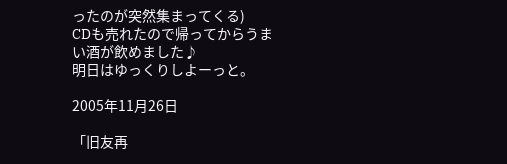ったのが突然集まってくる)
CDも売れたので帰ってからうまい酒が飲めました♪
明日はゆっくりしよーっと。

2005年11月26日

「旧友再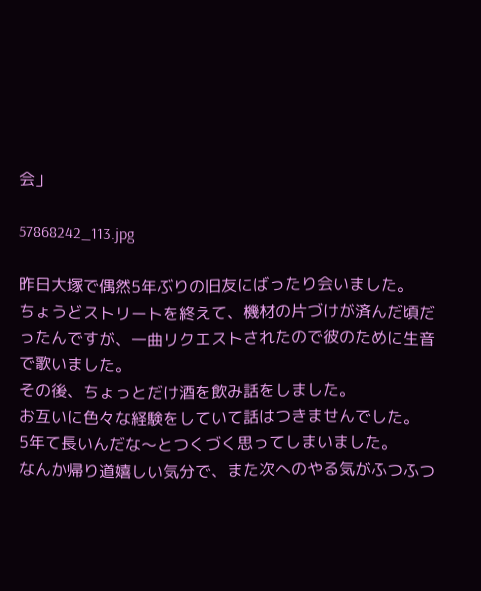会」

57868242_113.jpg

昨日大塚で偶然5年ぶりの旧友にばったり会いました。
ちょうどストリートを終えて、機材の片づけが済んだ頃だったんですが、一曲リクエストされたので彼のために生音で歌いました。
その後、ちょっとだけ酒を飲み話をしました。
お互いに色々な経験をしていて話はつきませんでした。
5年て長いんだな〜とつくづく思ってしまいました。
なんか帰り道嬉しい気分で、また次へのやる気がふつふつ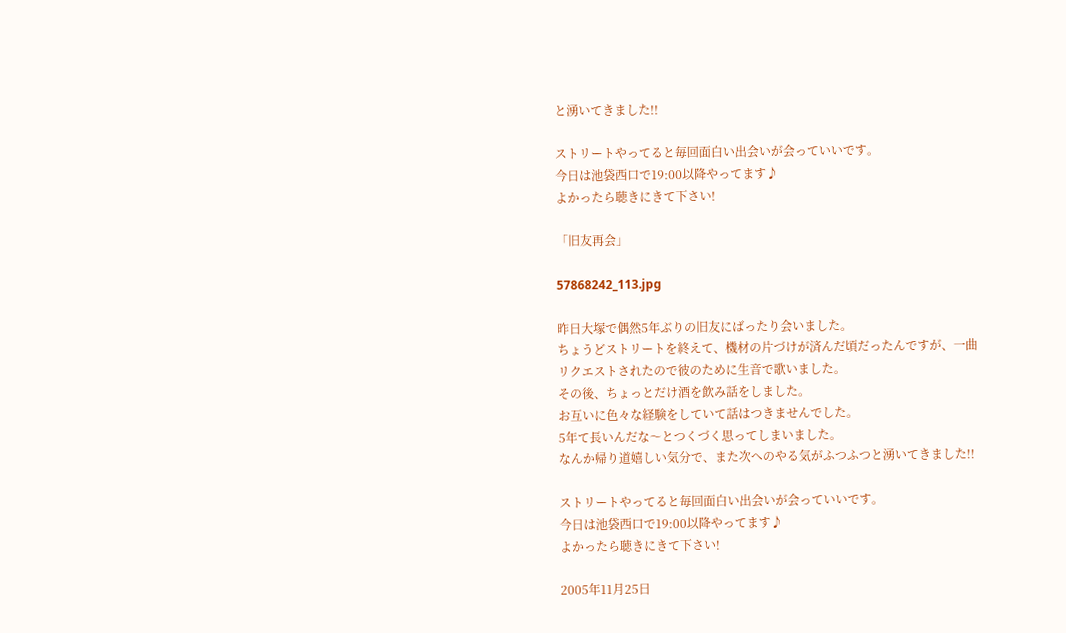と湧いてきました!!

ストリートやってると毎回面白い出会いが会っていいです。
今日は池袋西口で19:00以降やってます♪
よかったら聴きにきて下さい!

「旧友再会」

57868242_113.jpg

昨日大塚で偶然5年ぶりの旧友にばったり会いました。
ちょうどストリートを終えて、機材の片づけが済んだ頃だったんですが、一曲リクエストされたので彼のために生音で歌いました。
その後、ちょっとだけ酒を飲み話をしました。
お互いに色々な経験をしていて話はつきませんでした。
5年て長いんだな〜とつくづく思ってしまいました。
なんか帰り道嬉しい気分で、また次へのやる気がふつふつと湧いてきました!!

ストリートやってると毎回面白い出会いが会っていいです。
今日は池袋西口で19:00以降やってます♪
よかったら聴きにきて下さい!

2005年11月25日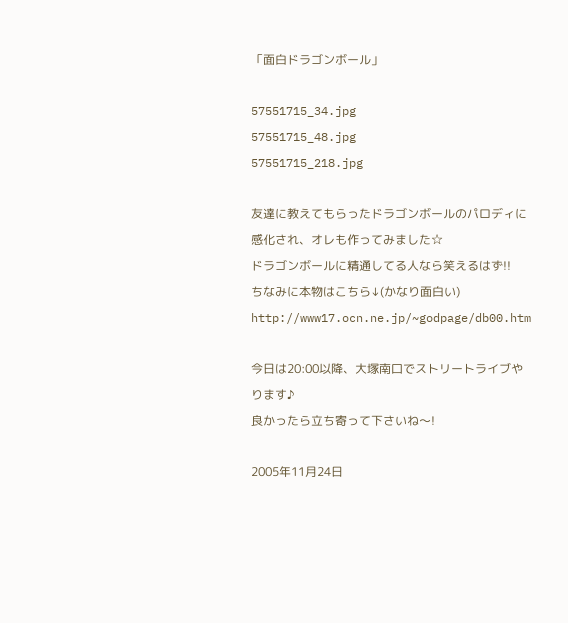「面白ドラゴンボール」

57551715_34.jpg
57551715_48.jpg
57551715_218.jpg

友達に教えてもらったドラゴンボールのパロディに感化され、オレも作ってみました☆
ドラゴンボールに精通してる人なら笑えるはず!!
ちなみに本物はこちら↓(かなり面白い)
http://www17.ocn.ne.jp/~godpage/db00.htm

今日は20:00以降、大塚南口でストリートライブやります♪
良かったら立ち寄って下さいね〜!

2005年11月24日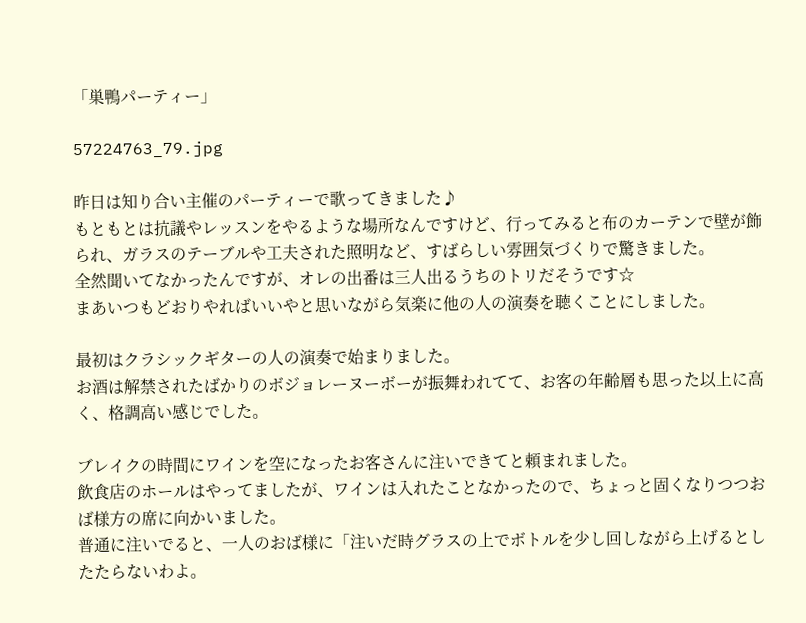「巣鴨パーティー」

57224763_79.jpg

昨日は知り合い主催のパーティーで歌ってきました♪
もともとは抗議やレッスンをやるような場所なんですけど、行ってみると布のカーテンで壁が飾られ、ガラスのテーブルや工夫された照明など、すばらしい雰囲気づくりで驚きました。
全然聞いてなかったんですが、オレの出番は三人出るうちのトリだそうです☆
まあいつもどおりやればいいやと思いながら気楽に他の人の演奏を聴くことにしました。

最初はクラシックギターの人の演奏で始まりました。
お酒は解禁されたばかりのボジョレーヌーボーが振舞われてて、お客の年齢層も思った以上に高く、格調高い感じでした。

ブレイクの時間にワインを空になったお客さんに注いできてと頼まれました。
飲食店のホールはやってましたが、ワインは入れたことなかったので、ちょっと固くなりつつおば様方の席に向かいました。
普通に注いでると、一人のおば様に「注いだ時グラスの上でボトルを少し回しながら上げるとしたたらないわよ。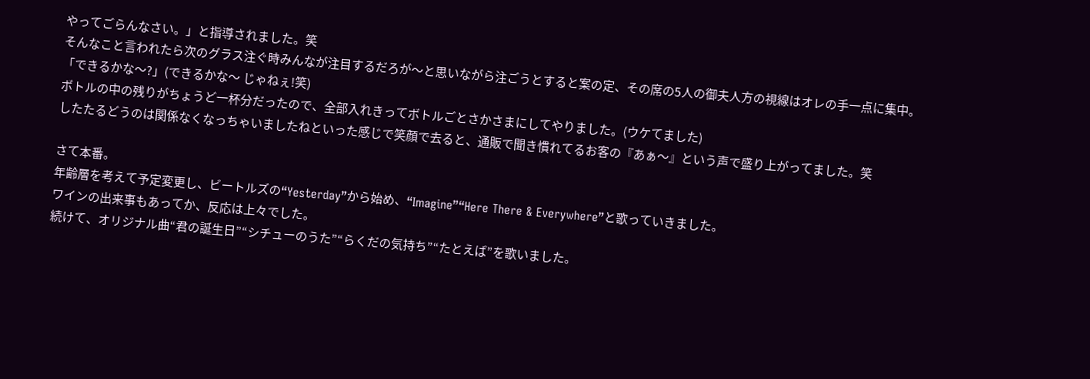やってごらんなさい。」と指導されました。笑
そんなこと言われたら次のグラス注ぐ時みんなが注目するだろが〜と思いながら注ごうとすると案の定、その席の5人の御夫人方の視線はオレの手一点に集中。
「できるかな〜?」(できるかな〜 じゃねぇ!笑)
ボトルの中の残りがちょうど一杯分だったので、全部入れきってボトルごとさかさまにしてやりました。(ウケてました)
したたるどうのは関係なくなっちゃいましたねといった感じで笑顔で去ると、通販で聞き慣れてるお客の『あぁ〜』という声で盛り上がってました。笑

さて本番。
年齢層を考えて予定変更し、ビートルズの“Yesterday”から始め、“Imagine”“Here There & Everywhere”と歌っていきました。
ワインの出来事もあってか、反応は上々でした。
続けて、オリジナル曲“君の誕生日”“シチューのうた”“らくだの気持ち”“たとえば”を歌いました。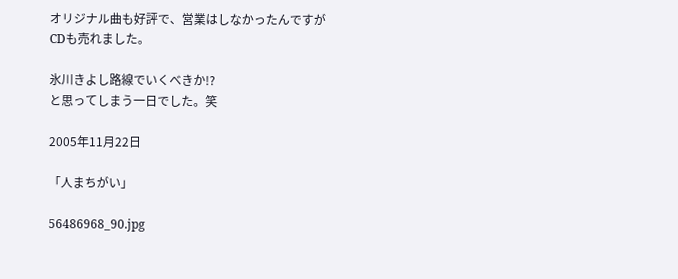オリジナル曲も好評で、営業はしなかったんですがCDも売れました。

氷川きよし路線でいくべきか!?
と思ってしまう一日でした。笑

2005年11月22日

「人まちがい」

56486968_90.jpg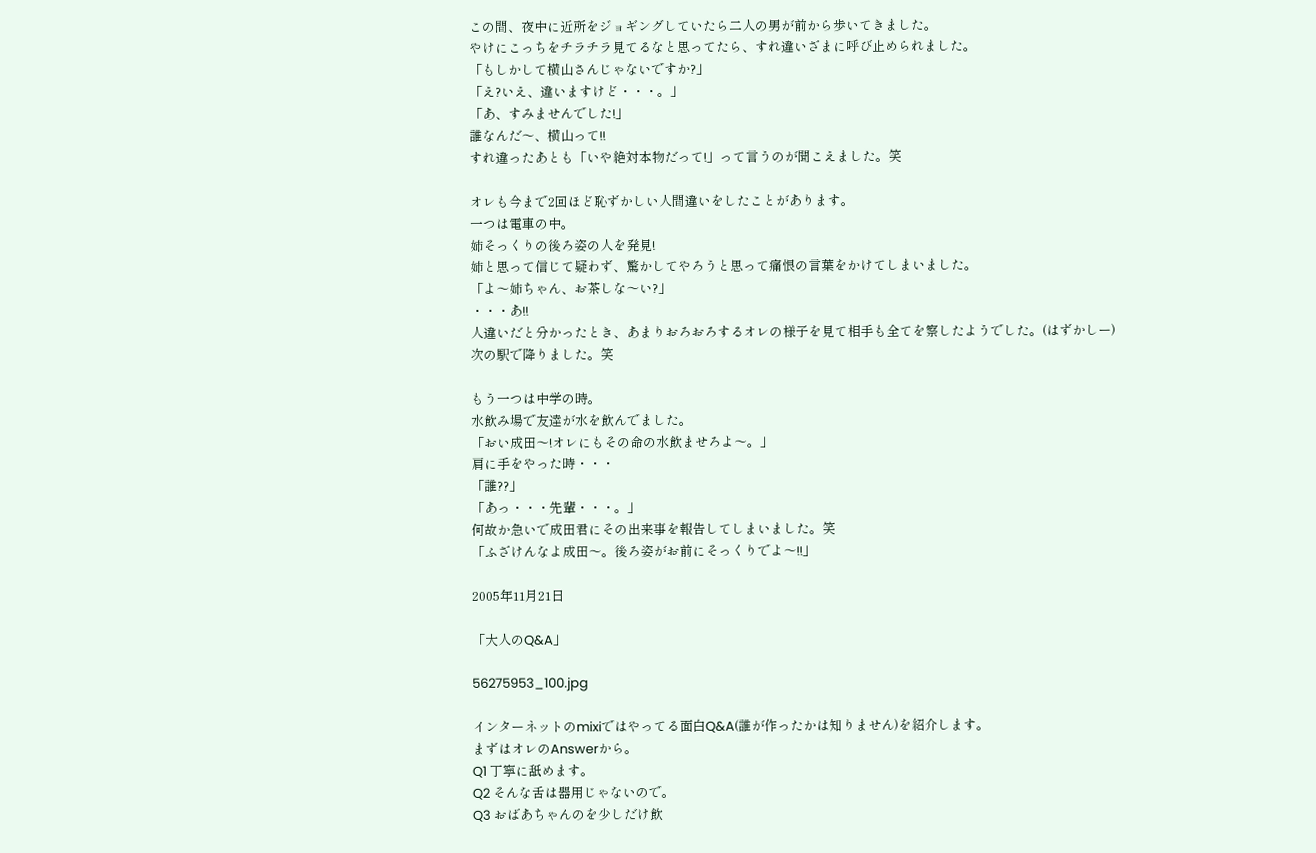この間、夜中に近所をジョギングしていたら二人の男が前から歩いてきました。
やけにこっちをチラチラ見てるなと思ってたら、すれ違いざまに呼び止められました。
「もしかして横山さんじゃないですか?」
「え?いえ、違いますけど・・・。」
「あ、すみませんでした!」
誰なんだ〜、横山って!!
すれ違ったあとも「いや絶対本物だって!」って言うのが聞こえました。笑

オレも今まで2回ほど恥ずかしい人間違いをしたことがあります。
一つは電車の中。
姉そっくりの後ろ姿の人を発見!
姉と思って信じて疑わず、驚かしてやろうと思って痛恨の言葉をかけてしまいました。
「よ〜姉ちゃん、お茶しな〜い?」
・・・あ!!
人違いだと分かったとき、あまりおろおろするオレの様子を見て相手も全てを察したようでした。(はずかしー)
次の駅で降りました。笑

もう一つは中学の時。
水飲み場で友達が水を飲んでました。
「おい成田〜!オレにもその命の水飲ませろよ〜。」
肩に手をやった時・・・
「誰??」
「あっ・・・先輩・・・。」
何故か急いで成田君にその出来事を報告してしまいました。笑
「ふざけんなよ成田〜。後ろ姿がお前にそっくりでよ〜!!」

2005年11月21日

「大人のQ&A」

56275953_100.jpg

インターネットのmixiではやってる面白Q&A(誰が作ったかは知りません)を紹介します。
まずはオレのAnswerから。
Q1 丁寧に舐めます。
Q2 そんな舌は器用じゃないので。
Q3 おばあちゃんのを少しだけ飲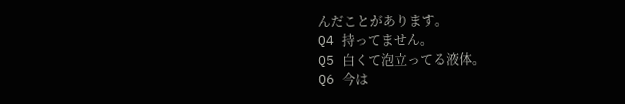んだことがあります。
Q4 持ってません。
Q5 白くて泡立ってる液体。
Q6 今は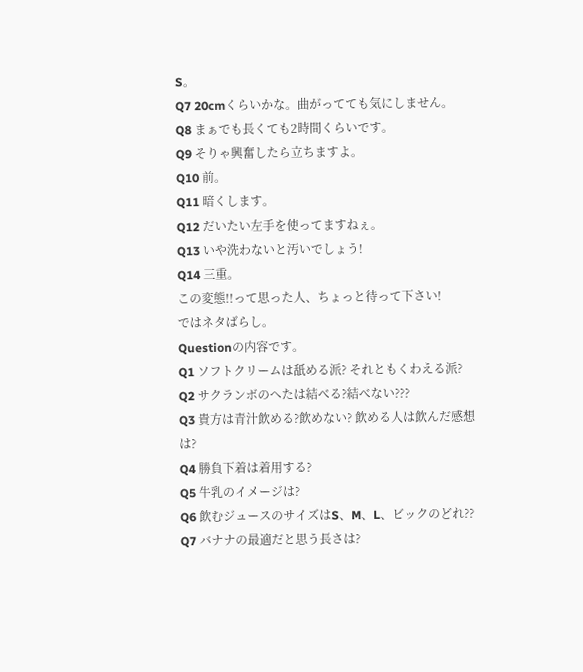S。
Q7 20cmくらいかな。曲がってても気にしません。
Q8 まぁでも長くても2時間くらいです。
Q9 そりゃ興奮したら立ちますよ。
Q10 前。
Q11 暗くします。
Q12 だいたい左手を使ってますねぇ。
Q13 いや洗わないと汚いでしょう!
Q14 三重。
この変態!!って思った人、ちょっと待って下さい!
ではネタばらし。
Questionの内容です。
Q1 ソフトクリームは舐める派? それともくわえる派?
Q2 サクランボのへたは結べる?結べない???
Q3 貴方は青汁飲める?飲めない? 飲める人は飲んだ感想は?
Q4 勝負下着は着用する?
Q5 牛乳のイメージは?
Q6 飲むジュースのサイズはS、M、L、ビックのどれ??
Q7 バナナの最適だと思う長さは?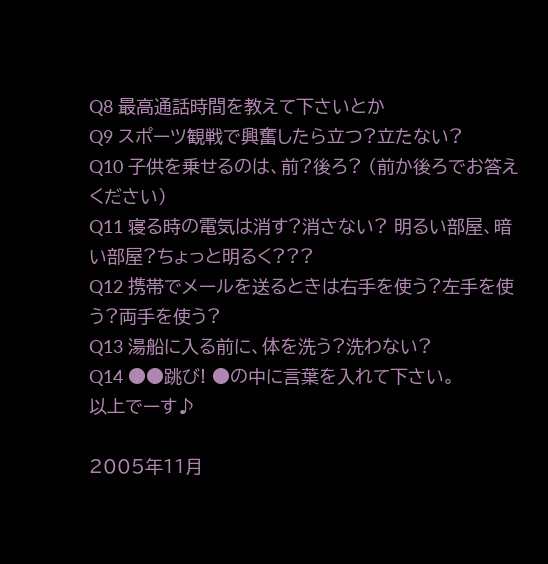Q8 最高通話時間を教えて下さいとか
Q9 スポーツ観戦で興奮したら立つ?立たない?
Q10 子供を乗せるのは、前?後ろ? (前か後ろでお答えください)
Q11 寝る時の電気は消す?消さない? 明るい部屋、暗い部屋?ちょっと明るく???
Q12 携帯でメールを送るときは右手を使う?左手を使う?両手を使う?
Q13 湯船に入る前に、体を洗う?洗わない?
Q14 ●●跳び! ●の中に言葉を入れて下さい。
以上でーす♪

2005年11月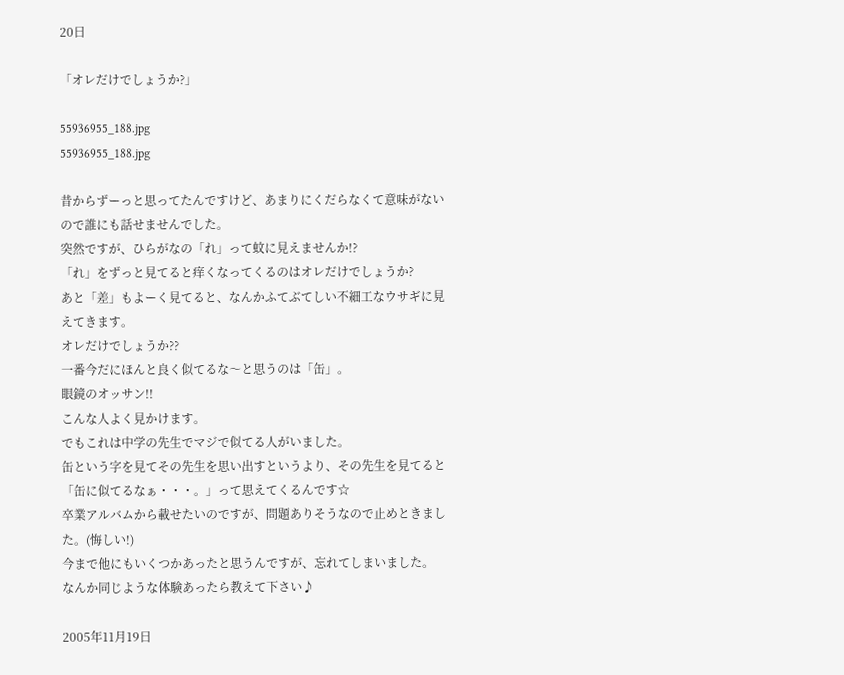20日

「オレだけでしょうか?」

55936955_188.jpg
55936955_188.jpg

昔からずーっと思ってたんですけど、あまりにくだらなくて意味がないので誰にも話せませんでした。
突然ですが、ひらがなの「れ」って蚊に見えませんか!?
「れ」をずっと見てると痒くなってくるのはオレだけでしょうか?
あと「差」もよーく見てると、なんかふてぶてしい不細工なウサギに見えてきます。
オレだけでしょうか??
一番今だにほんと良く似てるな〜と思うのは「缶」。
眼鏡のオッサン!!
こんな人よく見かけます。
でもこれは中学の先生でマジで似てる人がいました。
缶という字を見てその先生を思い出すというより、その先生を見てると「缶に似てるなぁ・・・。」って思えてくるんです☆
卒業アルバムから載せたいのですが、問題ありそうなので止めときました。(悔しい!)
今まで他にもいくつかあったと思うんですが、忘れてしまいました。
なんか同じような体験あったら教えて下さい♪

2005年11月19日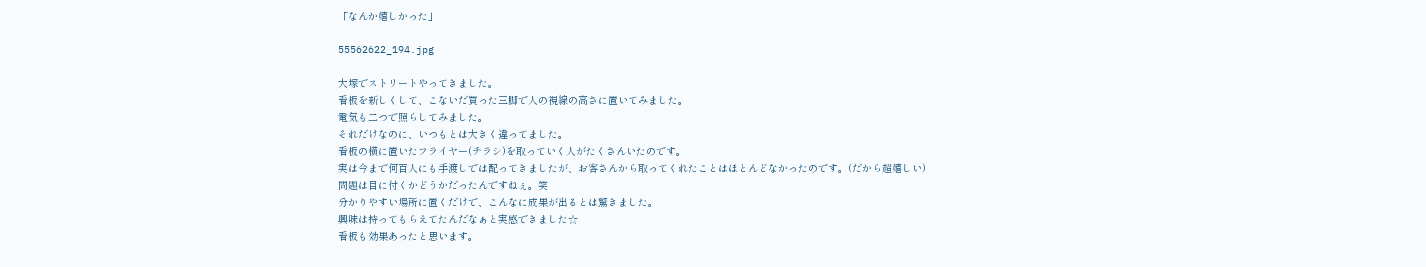「なんか嬉しかった」

55562622_194.jpg

大塚でストリートやってきました。
看板を新しくして、こないだ買った三脚で人の視線の高さに置いてみました。
電気も二つで照らしてみました。
それだけなのに、いつもとは大きく違ってました。
看板の横に置いたフライヤー(チラシ)を取っていく人がたくさんいたのです。
実は今まで何百人にも手渡しでは配ってきましたが、お客さんから取ってくれたことはほとんどなかったのです。(だから超嬉しい)
問題は目に付くかどうかだったんですねぇ。笑
分かりやすい場所に置くだけで、こんなに成果が出るとは驚きました。
興味は持ってもらえてたんだなぁと実感できました☆
看板も効果あったと思います。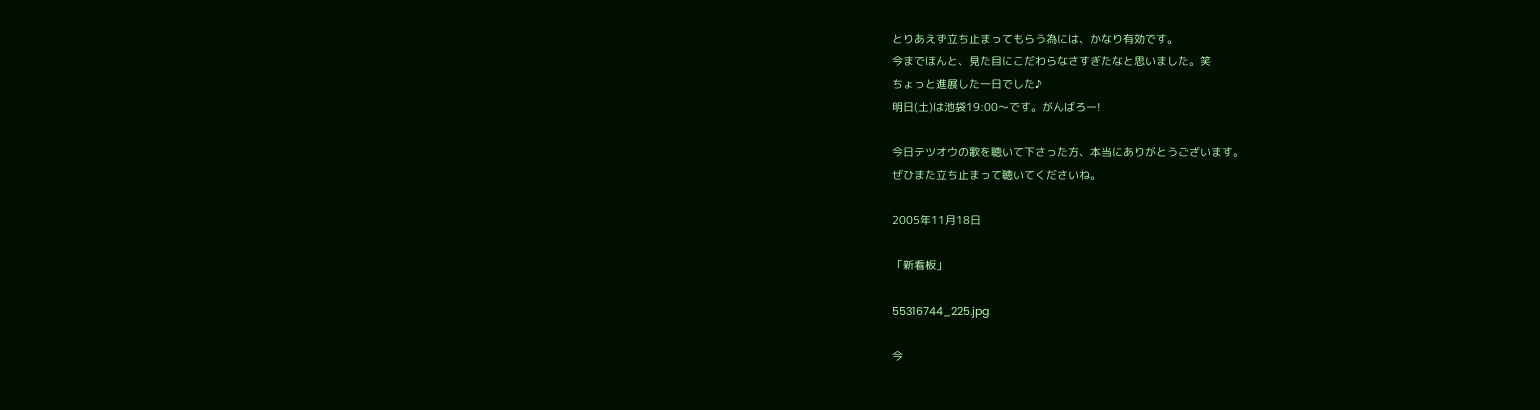とりあえず立ち止まってもらう為には、かなり有効です。
今までほんと、見た目にこだわらなさすぎたなと思いました。笑
ちょっと進展した一日でした♪
明日(土)は池袋19:00〜です。がんばろー!

今日テツオウの歌を聴いて下さった方、本当にありがとうございます。
ぜひまた立ち止まって聴いてくださいね。

2005年11月18日

「新看板」

55316744_225.jpg

今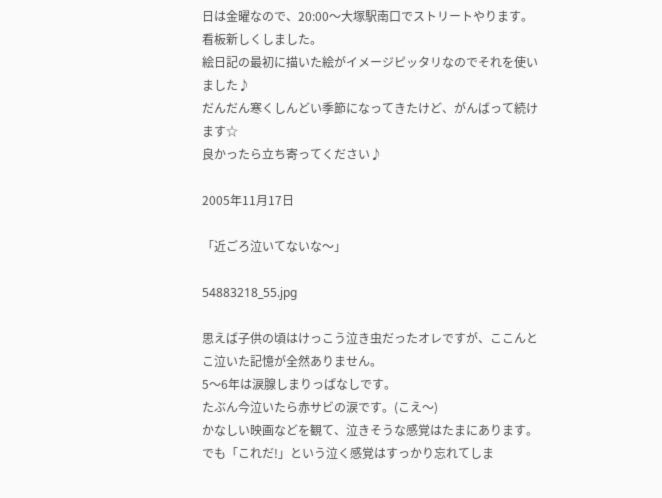日は金曜なので、20:00〜大塚駅南口でストリートやります。
看板新しくしました。
絵日記の最初に描いた絵がイメージピッタリなのでそれを使いました♪
だんだん寒くしんどい季節になってきたけど、がんばって続けます☆
良かったら立ち寄ってください♪

2005年11月17日

「近ごろ泣いてないな〜」

54883218_55.jpg

思えば子供の頃はけっこう泣き虫だったオレですが、ここんとこ泣いた記憶が全然ありません。
5〜6年は涙腺しまりっぱなしです。
たぶん今泣いたら赤サビの涙です。(こえ〜)
かなしい映画などを観て、泣きそうな感覚はたまにあります。
でも「これだ!」という泣く感覚はすっかり忘れてしま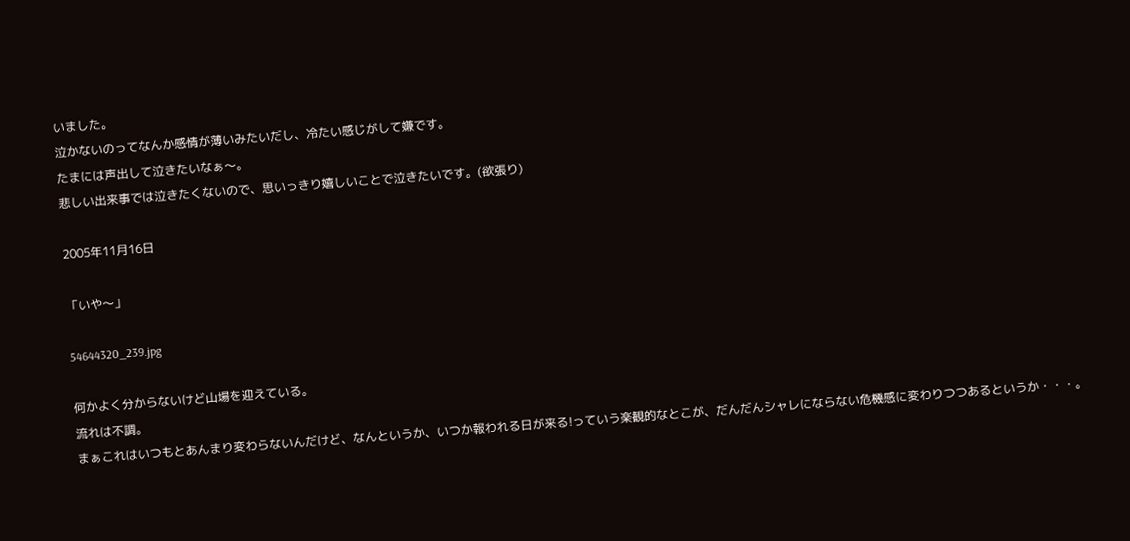いました。
泣かないのってなんか感情が薄いみたいだし、冷たい感じがして嫌です。
たまには声出して泣きたいなぁ〜。
悲しい出来事では泣きたくないので、思いっきり嬉しいことで泣きたいです。(欲張り)

2005年11月16日

「いや〜」

54644320_239.jpg

何かよく分からないけど山場を迎えている。
流れは不調。
まぁこれはいつもとあんまり変わらないんだけど、なんというか、いつか報われる日が来る!っていう楽観的なとこが、だんだんシャレにならない危機感に変わりつつあるというか・・・。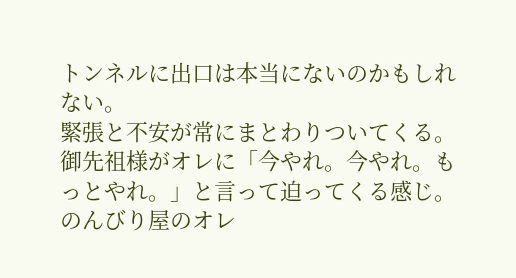トンネルに出口は本当にないのかもしれない。
緊張と不安が常にまとわりついてくる。
御先祖様がオレに「今やれ。今やれ。もっとやれ。」と言って迫ってくる感じ。
のんびり屋のオレ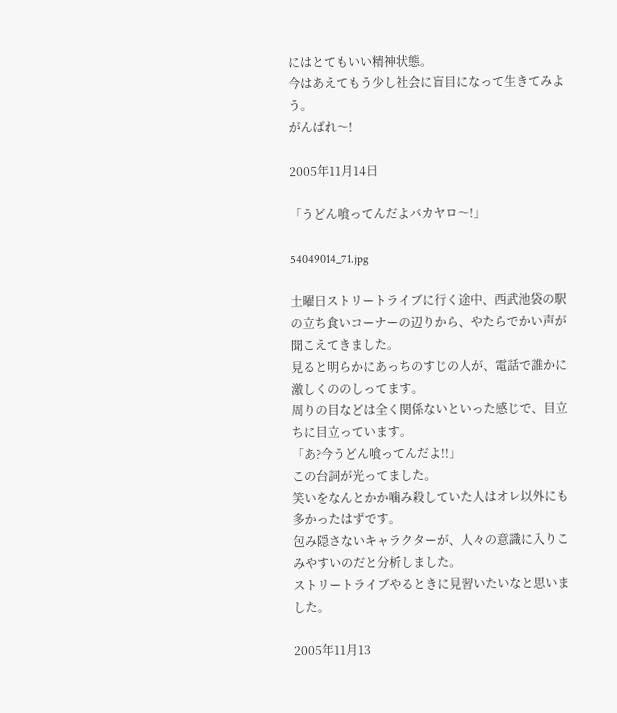にはとてもいい精神状態。
今はあえてもう少し社会に盲目になって生きてみよう。
がんばれ〜!

2005年11月14日

「うどん喰ってんだよバカヤロ〜!」

54049014_71.jpg

土曜日ストリートライブに行く途中、西武池袋の駅の立ち食いコーナーの辺りから、やたらでかい声が聞こえてきました。
見ると明らかにあっちのすじの人が、電話で誰かに激しくののしってます。
周りの目などは全く関係ないといった感じで、目立ちに目立っています。
「あ?今うどん喰ってんだよ!!」
この台詞が光ってました。
笑いをなんとかか噛み殺していた人はオレ以外にも多かったはずです。
包み隠さないキャラクターが、人々の意識に入りこみやすいのだと分析しました。
ストリートライブやるときに見習いたいなと思いました。

2005年11月13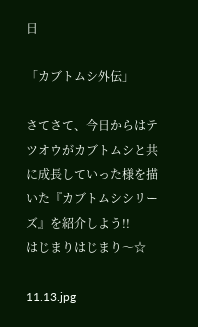日

「カブトムシ外伝」

さてさて、今日からはテツオウがカブトムシと共に成長していった様を描いた『カブトムシシリーズ』を紹介しよう!!
はじまりはじまり〜☆

11.13.jpg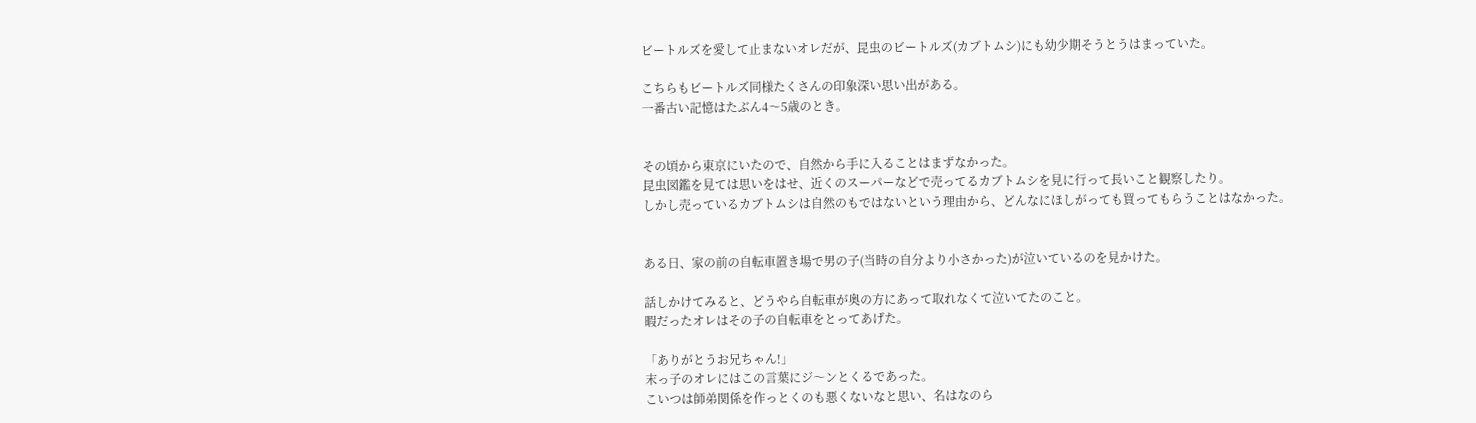ビートルズを愛して止まないオレだが、昆虫のビートルズ(カブトムシ)にも幼少期そうとうはまっていた。

こちらもビートルズ同様たくさんの印象深い思い出がある。
一番古い記憶はたぶん4〜5歳のとき。


その頃から東京にいたので、自然から手に入ることはまずなかった。
昆虫図鑑を見ては思いをはせ、近くのスーパーなどで売ってるカブトムシを見に行って長いこと観察したり。
しかし売っているカブトムシは自然のもではないという理由から、どんなにほしがっても買ってもらうことはなかった。


ある日、家の前の自転車置き場で男の子(当時の自分より小さかった)が泣いているのを見かけた。

話しかけてみると、どうやら自転車が奥の方にあって取れなくて泣いてたのこと。
暇だったオレはその子の自転車をとってあげた。

「ありがとうお兄ちゃん!」
末っ子のオレにはこの言葉にジ〜ンとくるであった。
こいつは師弟関係を作っとくのも悪くないなと思い、名はなのら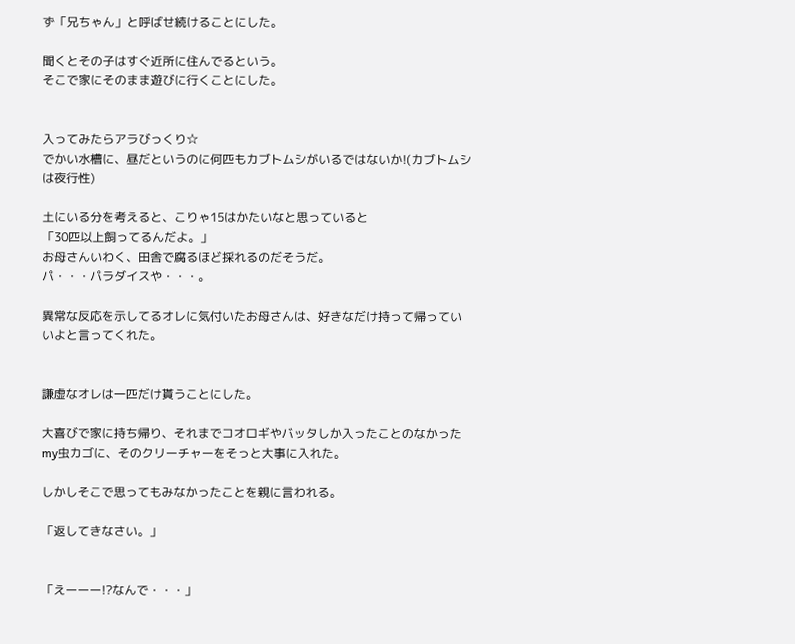ず「兄ちゃん」と呼ばせ続けることにした。

聞くとその子はすぐ近所に住んでるという。
そこで家にそのまま遊びに行くことにした。


入ってみたらアラびっくり☆
でかい水槽に、昼だというのに何匹もカブトムシがいるではないか!(カブトムシは夜行性)

土にいる分を考えると、こりゃ15はかたいなと思っていると
「30匹以上飼ってるんだよ。」
お母さんいわく、田舎で腐るほど採れるのだそうだ。
パ・・・パラダイスや・・・。

異常な反応を示してるオレに気付いたお母さんは、好きなだけ持って帰っていいよと言ってくれた。


謙虚なオレは一匹だけ貰うことにした。

大喜びで家に持ち帰り、それまでコオロギやバッタしか入ったことのなかったmy虫カゴに、そのクリーチャーをそっと大事に入れた。

しかしそこで思ってもみなかったことを親に言われる。

「返してきなさい。」


「えーーー!?なんで・・・」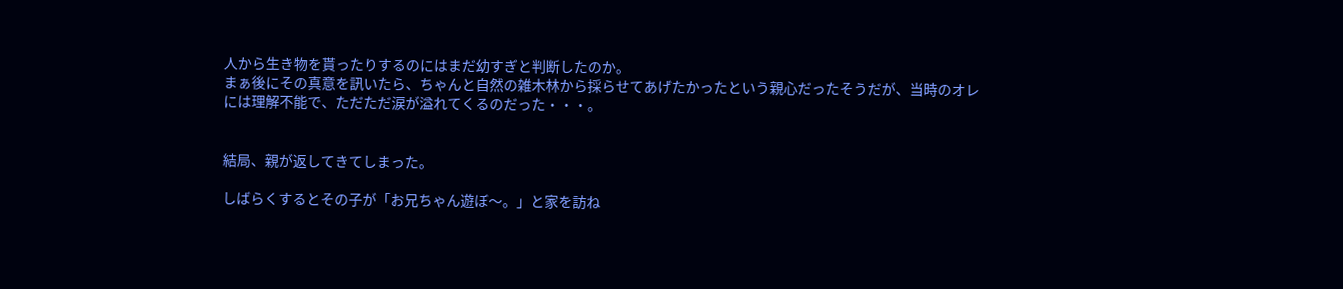人から生き物を貰ったりするのにはまだ幼すぎと判断したのか。
まぁ後にその真意を訊いたら、ちゃんと自然の雑木林から採らせてあげたかったという親心だったそうだが、当時のオレには理解不能で、ただただ涙が溢れてくるのだった・・・。


結局、親が返してきてしまった。

しばらくするとその子が「お兄ちゃん遊ぼ〜。」と家を訪ね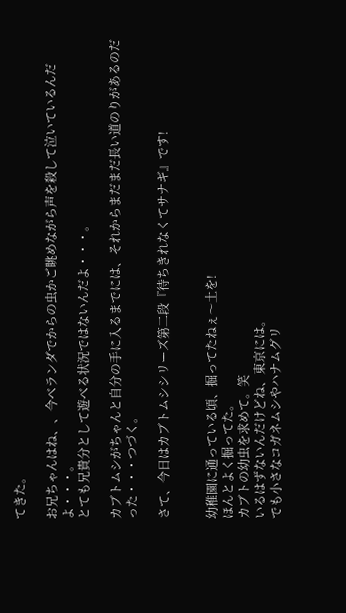てきた。

お兄ちゃんはね、、今ベランダでからの虫かご眺めながら声を殺して泣いているんだよ・・・。
とても兄貴分として遊べる状況ではないんだよ・・・。

カブトムシがちゃんと自分の手に入るまでには、それからまだまだ長い道のりがあるのだった・・・つづく。

さて、今日はカブトムシシリーズ第二段『待ちきれなくてサナギ』です!


幼稚園に通っている頃、掘ってたねぇ〜土を!
ほんとよく掘ってた。
カブトの幼虫を求めて。笑
いるはずないんだけどね、東京には。
でも小さなコガネムシやハナムグリ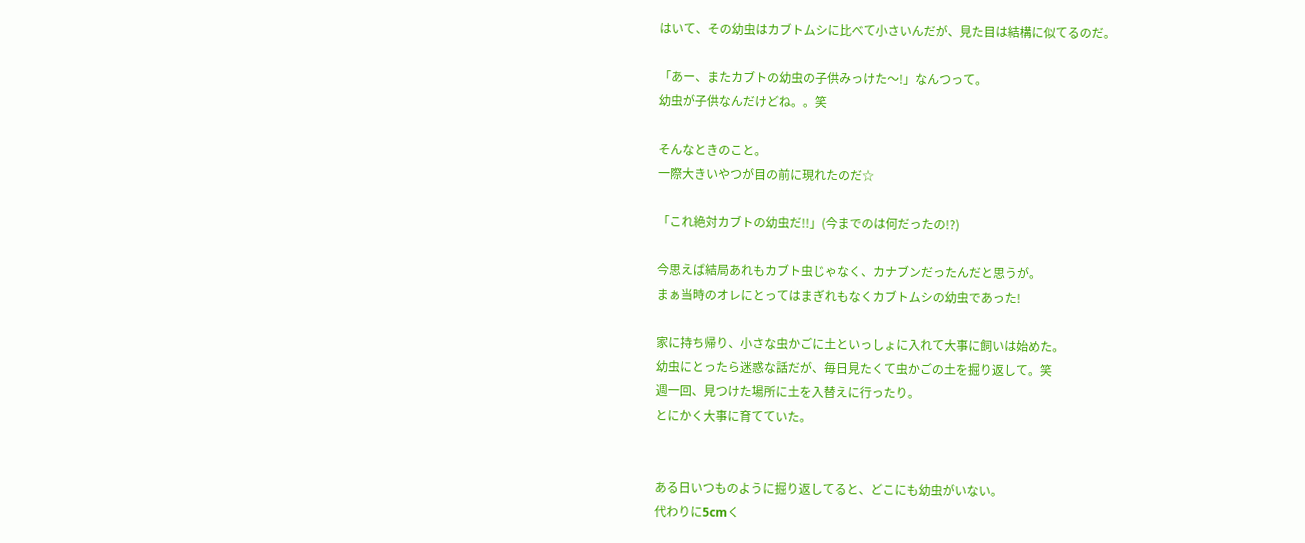はいて、その幼虫はカブトムシに比べて小さいんだが、見た目は結構に似てるのだ。

「あー、またカブトの幼虫の子供みっけた〜!」なんつって。
幼虫が子供なんだけどね。。笑

そんなときのこと。
一際大きいやつが目の前に現れたのだ☆

「これ絶対カブトの幼虫だ!!」(今までのは何だったの!?)

今思えば結局あれもカブト虫じゃなく、カナブンだったんだと思うが。
まぁ当時のオレにとってはまぎれもなくカブトムシの幼虫であった!

家に持ち帰り、小さな虫かごに土といっしょに入れて大事に飼いは始めた。
幼虫にとったら迷惑な話だが、毎日見たくて虫かごの土を掘り返して。笑
週一回、見つけた場所に土を入替えに行ったり。
とにかく大事に育てていた。


ある日いつものように掘り返してると、どこにも幼虫がいない。
代わりに5cmく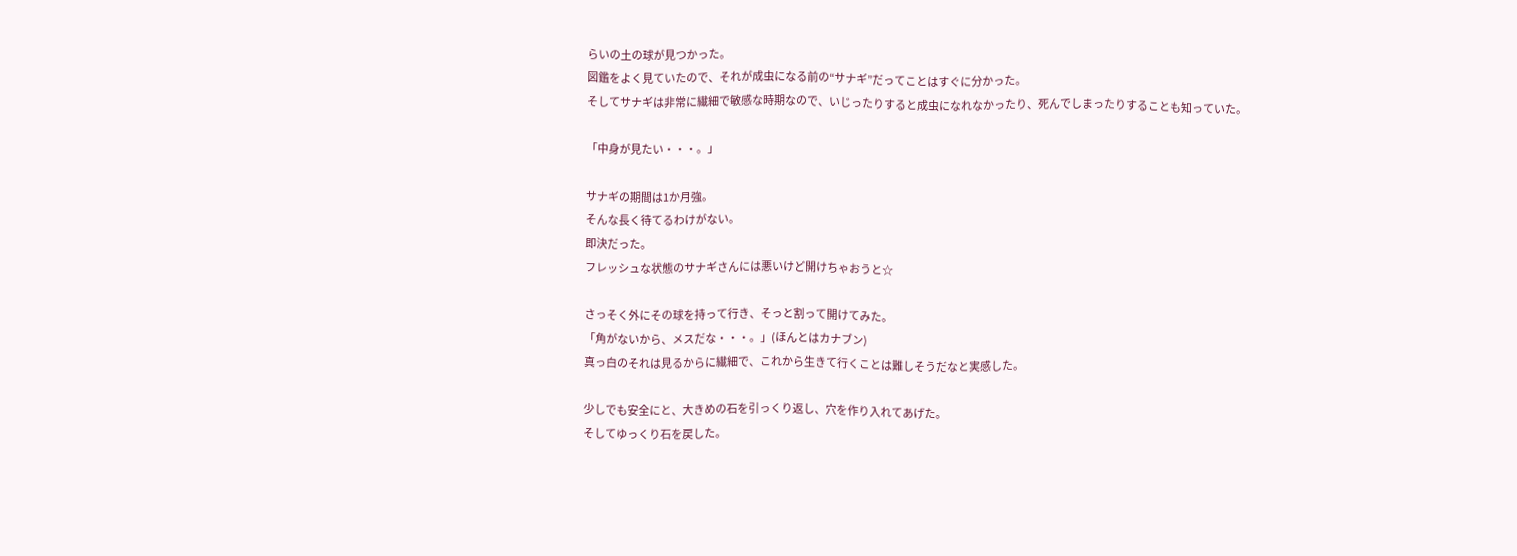らいの土の球が見つかった。
図鑑をよく見ていたので、それが成虫になる前の“サナギ”だってことはすぐに分かった。
そしてサナギは非常に繊細で敏感な時期なので、いじったりすると成虫になれなかったり、死んでしまったりすることも知っていた。

「中身が見たい・・・。」

サナギの期間は1か月強。
そんな長く待てるわけがない。
即決だった。
フレッシュな状態のサナギさんには悪いけど開けちゃおうと☆

さっそく外にその球を持って行き、そっと割って開けてみた。
「角がないから、メスだな・・・。」(ほんとはカナブン)
真っ白のそれは見るからに繊細で、これから生きて行くことは難しそうだなと実感した。

少しでも安全にと、大きめの石を引っくり返し、穴を作り入れてあげた。
そしてゆっくり石を戻した。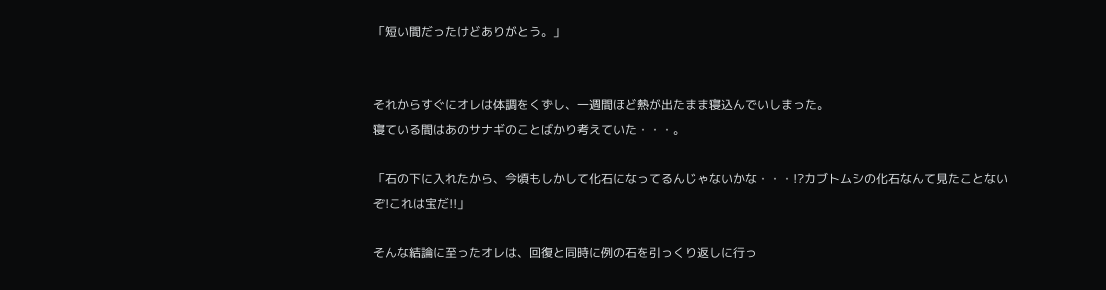「短い間だったけどありがとう。」


それからすぐにオレは体調をくずし、一週間ほど熱が出たまま寝込んでいしまった。
寝ている間はあのサナギのことばかり考えていた・・・。

「石の下に入れたから、今頃もしかして化石になってるんじゃないかな・・・!?カブトムシの化石なんて見たことないぞ!これは宝だ!!」

そんな結論に至ったオレは、回復と同時に例の石を引っくり返しに行っ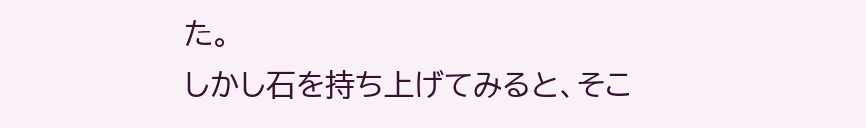た。
しかし石を持ち上げてみると、そこ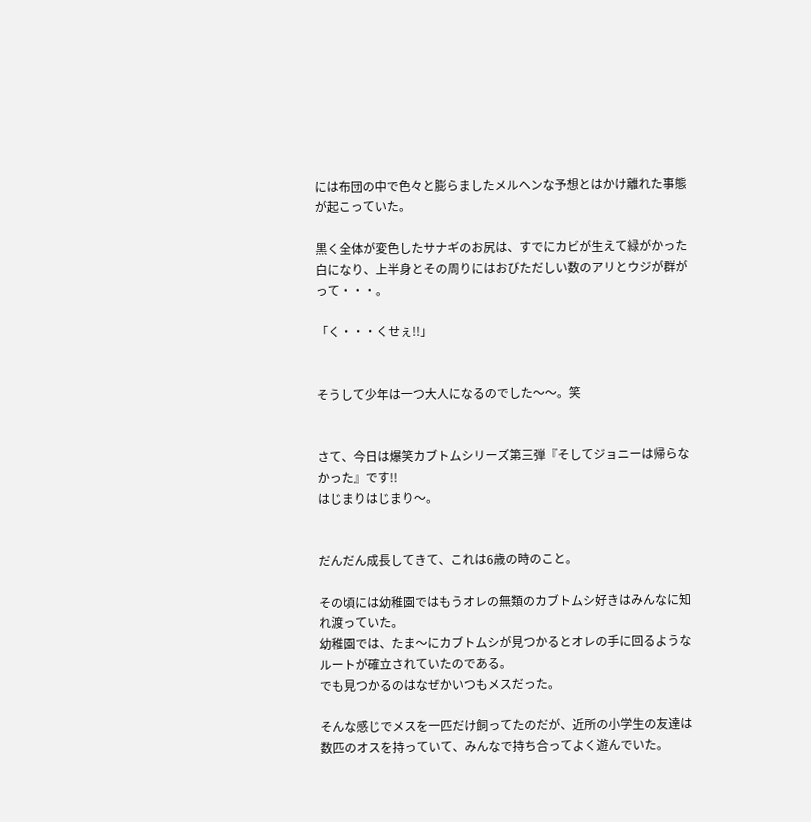には布団の中で色々と膨らましたメルヘンな予想とはかけ離れた事態が起こっていた。

黒く全体が変色したサナギのお尻は、すでにカビが生えて緑がかった白になり、上半身とその周りにはおびただしい数のアリとウジが群がって・・・。

「く・・・くせぇ!!」


そうして少年は一つ大人になるのでした〜〜。笑


さて、今日は爆笑カブトムシリーズ第三弾『そしてジョニーは帰らなかった』です!!
はじまりはじまり〜。


だんだん成長してきて、これは6歳の時のこと。

その頃には幼稚園ではもうオレの無類のカブトムシ好きはみんなに知れ渡っていた。
幼稚園では、たま〜にカブトムシが見つかるとオレの手に回るようなルートが確立されていたのである。
でも見つかるのはなぜかいつもメスだった。

そんな感じでメスを一匹だけ飼ってたのだが、近所の小学生の友達は数匹のオスを持っていて、みんなで持ち合ってよく遊んでいた。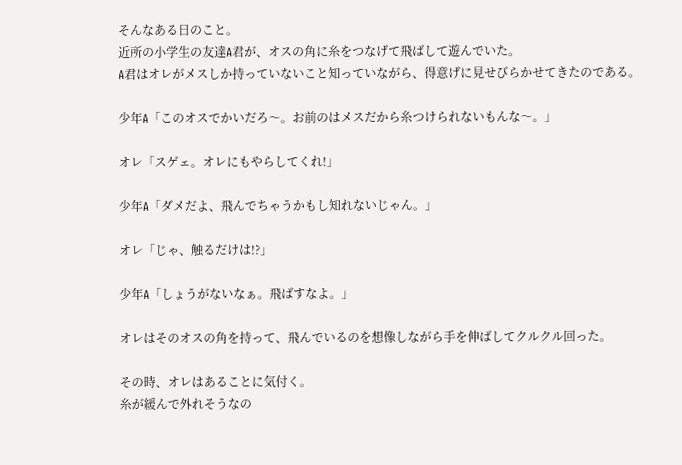そんなある日のこと。
近所の小学生の友達A君が、オスの角に糸をつなげて飛ばして遊んでいた。
A君はオレがメスしか持っていないこと知っていながら、得意げに見せびらかせてきたのである。

少年A「このオスでかいだろ〜。お前のはメスだから糸つけられないもんな〜。」

オレ「スゲェ。オレにもやらしてくれ!」

少年A「ダメだよ、飛んでちゃうかもし知れないじゃん。」

オレ「じゃ、触るだけは!?」

少年A「しょうがないなぁ。飛ばすなよ。」

オレはそのオスの角を持って、飛んでいるのを想像しながら手を伸ばしてクルクル回った。

その時、オレはあることに気付く。
糸が緩んで外れそうなの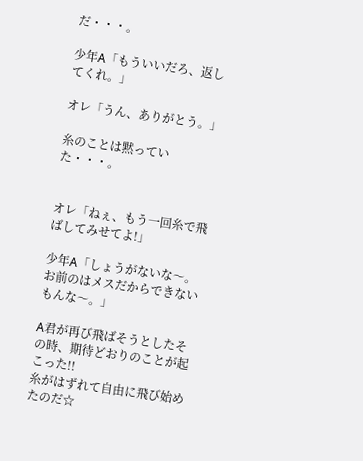だ・・・。

少年A「もういいだろ、返してくれ。」

オレ「うん、ありがとう。」

糸のことは黙っていた・・・。


オレ「ねぇ、もう一回糸で飛ばしてみせてよ!」

少年A「しょうがないな〜。お前のはメスだからできないもんな〜。」

A君が再び飛ばそうとしたその時、期待どおりのことが起こった!!
糸がはずれて自由に飛び始めたのだ☆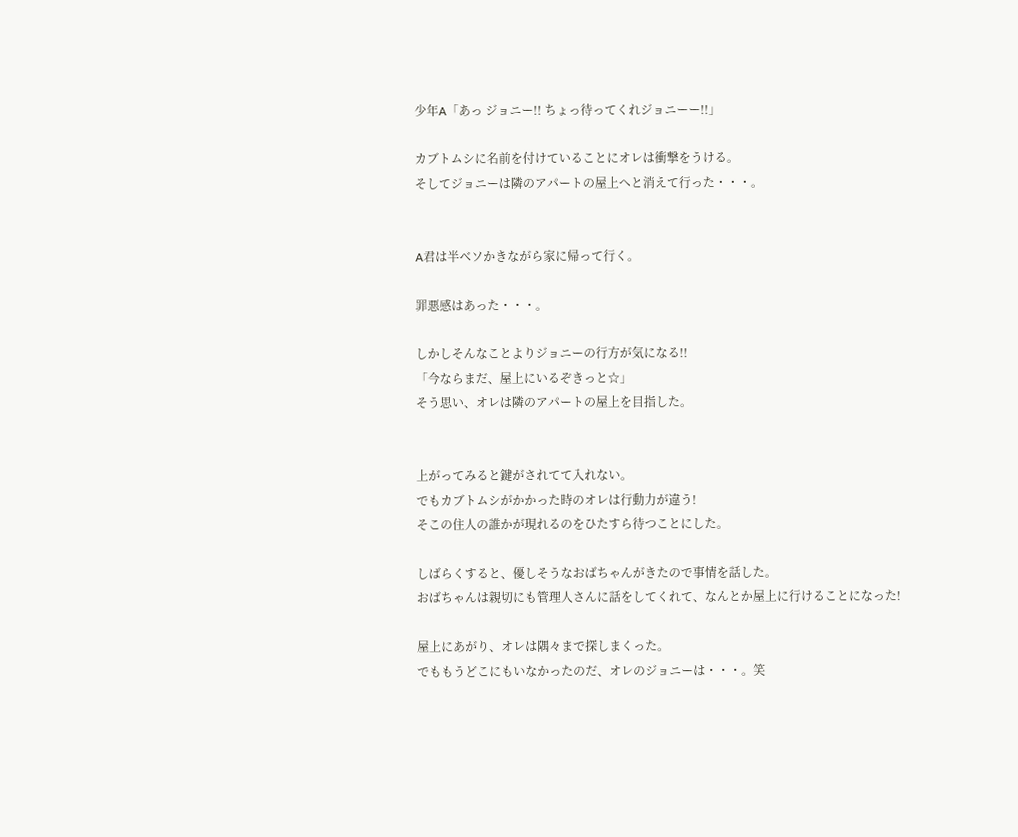少年A「あっ ジョニー!! ちょっ待ってくれジョニーー!!」

カブトムシに名前を付けていることにオレは衝撃をうける。
そしてジョニーは隣のアパートの屋上へと消えて行った・・・。


A君は半ベソかきながら家に帰って行く。

罪悪感はあった・・・。

しかしそんなことよりジョニーの行方が気になる!!
「今ならまだ、屋上にいるぞきっと☆」
そう思い、オレは隣のアパートの屋上を目指した。


上がってみると鍵がされてて入れない。
でもカブトムシがかかった時のオレは行動力が違う!
そこの住人の誰かが現れるのをひたすら待つことにした。

しばらくすると、優しそうなおばちゃんがきたので事情を話した。
おばちゃんは親切にも管理人さんに話をしてくれて、なんとか屋上に行けることになった!

屋上にあがり、オレは隅々まで探しまくった。
でももうどこにもいなかったのだ、オレのジョニーは・・・。笑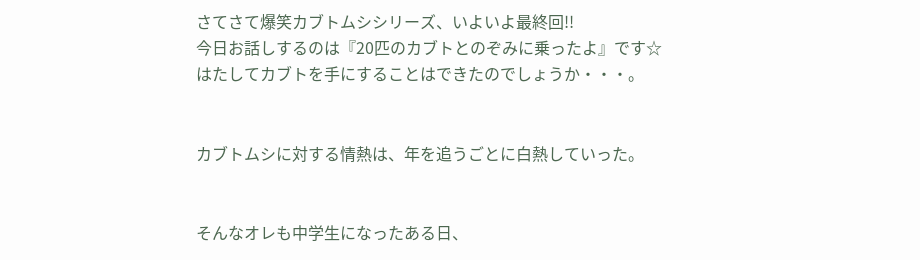さてさて爆笑カブトムシシリーズ、いよいよ最終回!!
今日お話しするのは『20匹のカブトとのぞみに乗ったよ』です☆
はたしてカブトを手にすることはできたのでしょうか・・・。


カブトムシに対する情熱は、年を追うごとに白熱していった。


そんなオレも中学生になったある日、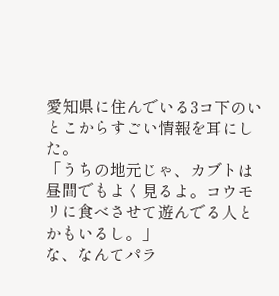愛知県に住んでいる3コ下のいとこからすごい情報を耳にした。
「うちの地元じゃ、カブトは昼間でもよく見るよ。コウモリに食べさせて遊んでる人とかもいるし。」
な、なんてパラ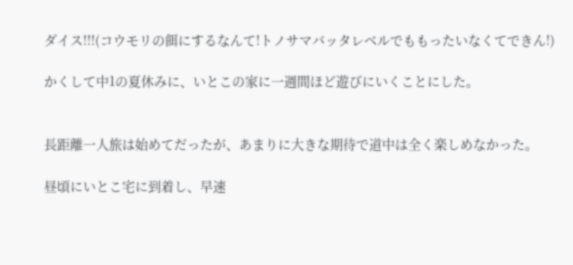ダイス!!!(コウモリの餌にするなんて!トノサマバッタレベルでももったいなくてできん!)

かくして中1の夏休みに、いとこの家に一週間ほど遊びにいくことにした。


長距離一人旅は始めてだったが、あまりに大きな期待で道中は全く楽しめなかった。

昼頃にいとこ宅に到着し、早速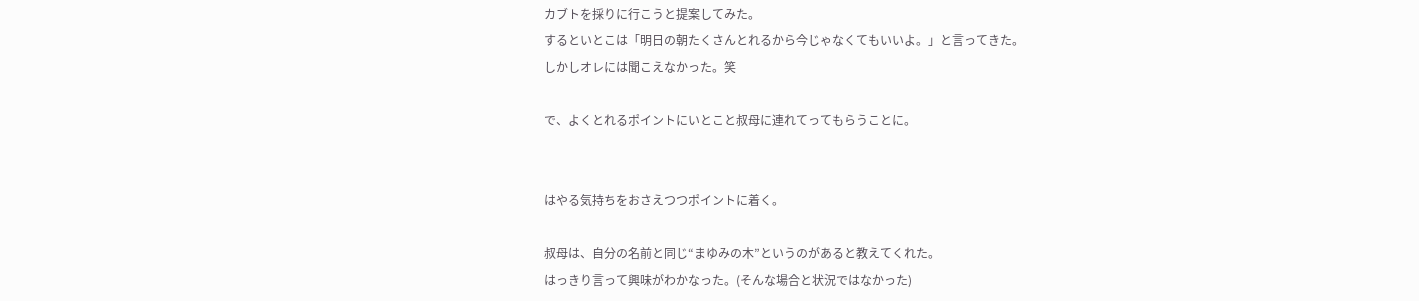カブトを採りに行こうと提案してみた。
するといとこは「明日の朝たくさんとれるから今じゃなくてもいいよ。」と言ってきた。
しかしオレには聞こえなかった。笑

で、よくとれるポイントにいとこと叔母に連れてってもらうことに。


はやる気持ちをおさえつつポイントに着く。

叔母は、自分の名前と同じ“まゆみの木”というのがあると教えてくれた。
はっきり言って興味がわかなった。(そんな場合と状況ではなかった)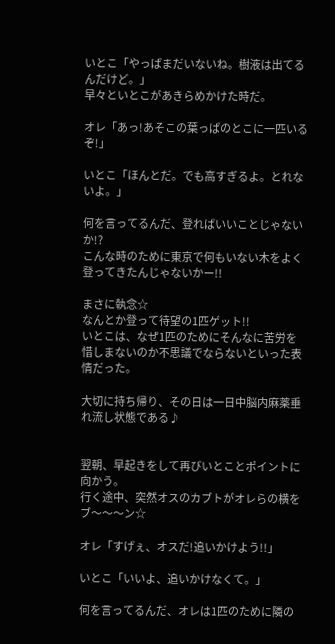いとこ「やっぱまだいないね。樹液は出てるんだけど。」
早々といとこがあきらめかけた時だ。

オレ「あっ!あそこの葉っぱのとこに一匹いるぞ!」

いとこ「ほんとだ。でも高すぎるよ。とれないよ。」

何を言ってるんだ、登ればいいことじゃないか!?
こんな時のために東京で何もいない木をよく登ってきたんじゃないかー!!

まさに執念☆
なんとか登って待望の1匹ゲット!!
いとこは、なぜ1匹のためにそんなに苦労を惜しまないのか不思議でならないといった表情だった。

大切に持ち帰り、その日は一日中脳内麻薬垂れ流し状態である♪


翌朝、早起きをして再びいとことポイントに向かう。
行く途中、突然オスのカブトがオレらの横をブ〜〜〜ン☆

オレ「すげぇ、オスだ!追いかけよう!!」

いとこ「いいよ、追いかけなくて。」

何を言ってるんだ、オレは1匹のために隣の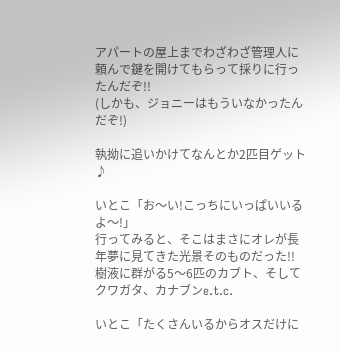アパートの屋上までわざわざ管理人に頼んで鍵を開けてもらって採りに行ったんだぞ!!
(しかも、ジョニーはもういなかったんだぞ!)

執拗に追いかけてなんとか2匹目ゲット♪

いとこ「お〜い!こっちにいっぱいいるよ〜!」
行ってみると、そこはまさにオレが長年夢に見てきた光景そのものだった!!
樹液に群がる5〜6匹のカブト、そしてクワガタ、カナブンe.t.c.

いとこ「たくさんいるからオスだけに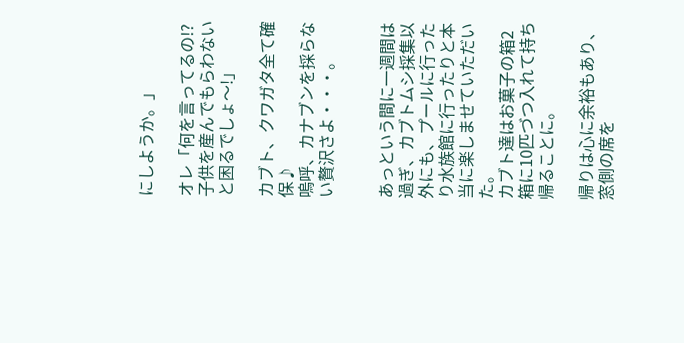にしようか。」

オレ「何を言ってるの!?子供を産んでもらわないと困るでしょ〜!」

カブト、クワガタ全て確保♪
嗚呼、カナブンを採らない贅沢さよ・・・。


あっという間に一週間は過ぎ、カブトムシ採集以外にも、プールに行ったり水族館に行ったりと本当に楽しませていただいた。
カブト達はお菓子の箱2箱に10匹づつ入れて持ち帰ることに。

帰りは心に余裕もあり、窓側の席を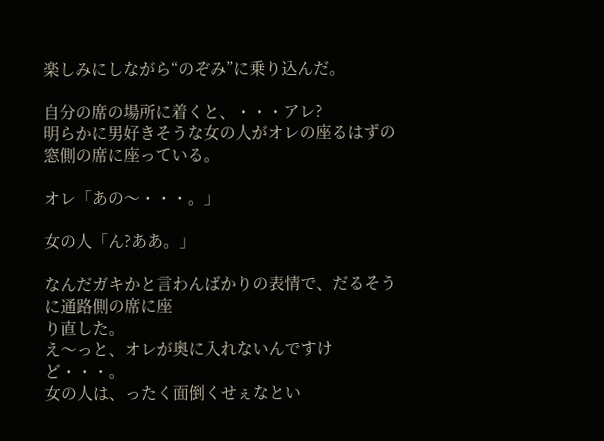楽しみにしながら“のぞみ”に乗り込んだ。

自分の席の場所に着くと、・・・アレ?
明らかに男好きそうな女の人がオレの座るはずの窓側の席に座っている。

オレ「あの〜・・・。」

女の人「ん?ああ。」

なんだガキかと言わんばかりの表情で、だるそうに通路側の席に座
り直した。
え〜っと、オレが奥に入れないんですけど・・・。
女の人は、ったく面倒くせぇなとい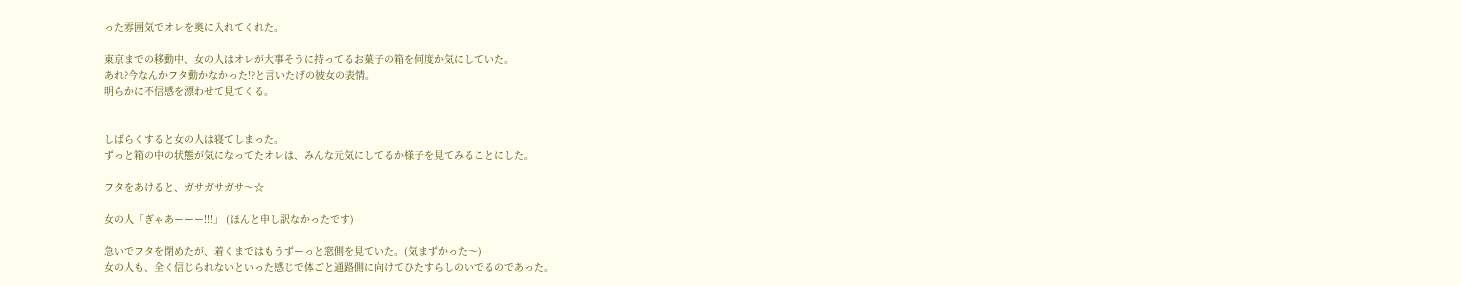った雰囲気でオレを奥に入れてくれた。

東京までの移動中、女の人はオレが大事そうに持ってるお菓子の箱を何度か気にしていた。
あれ?今なんかフタ動かなかった!?と言いたげの彼女の表情。
明らかに不信感を漂わせて見てくる。


しばらくすると女の人は寝てしまった。
ずっと箱の中の状態が気になってたオレは、みんな元気にしてるか様子を見てみることにした。

フタをあけると、ガサガサガサ〜☆

女の人「ぎゃあーーー!!!」 (ほんと申し訳なかったです)

急いでフタを閉めたが、着くまではもうずーっと窓側を見ていた。(気まずかった〜)
女の人も、全く信じられないといった感じで体ごと通路側に向けてひたすらしのいでるのであった。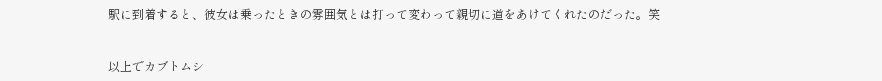駅に到着すると、彼女は乗ったときの雰囲気とは打って変わって親切に道をあけてくれたのだった。笑


以上でカブトムシ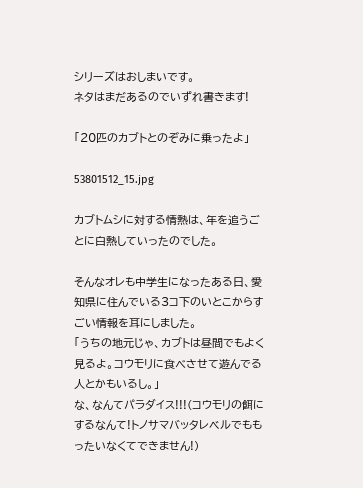シリーズはおしまいです。
ネタはまだあるのでいずれ書きます!

「20匹のカブトとのぞみに乗ったよ」

53801512_15.jpg

カブトムシに対する情熱は、年を追うごとに白熱していったのでした。

そんなオレも中学生になったある日、愛知県に住んでいる3コ下のいとこからすごい情報を耳にしました。
「うちの地元じゃ、カブトは昼間でもよく見るよ。コウモリに食べさせて遊んでる人とかもいるし。」
な、なんてパラダイス!!!(コウモリの餌にするなんて!トノサマバッタレベルでももったいなくてできません!)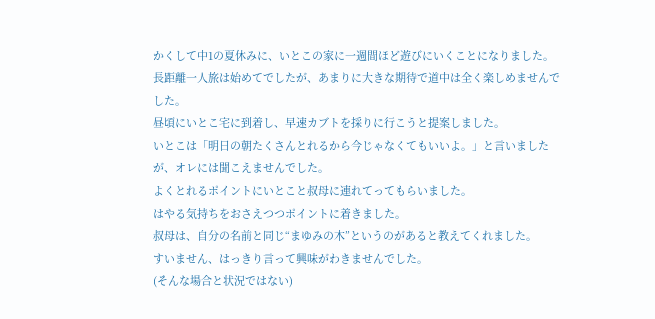かくして中1の夏休みに、いとこの家に一週間ほど遊びにいくことになりました。
長距離一人旅は始めてでしたが、あまりに大きな期待で道中は全く楽しめませんでした。
昼頃にいとこ宅に到着し、早速カブトを採りに行こうと提案しました。
いとこは「明日の朝たくさんとれるから今じゃなくてもいいよ。」と言いましたが、オレには聞こえませんでした。
よくとれるポイントにいとこと叔母に連れてってもらいました。
はやる気持ちをおさえつつポイントに着きました。
叔母は、自分の名前と同じ“まゆみの木”というのがあると教えてくれました。
すいません、はっきり言って興味がわきませんでした。
(そんな場合と状況ではない)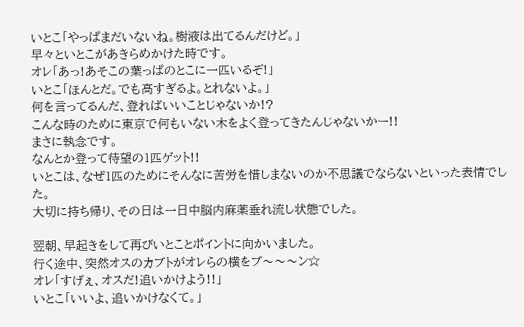いとこ「やっぱまだいないね。樹液は出てるんだけど。」
早々といとこがあきらめかけた時です。
オレ「あっ!あそこの葉っぱのとこに一匹いるぞ!」
いとこ「ほんとだ。でも高すぎるよ。とれないよ。」
何を言ってるんだ、登ればいいことじゃないか!?
こんな時のために東京で何もいない木をよく登ってきたんじゃないかー!!
まさに執念です。
なんとか登って待望の1匹ゲット!!
いとこは、なぜ1匹のためにそんなに苦労を惜しまないのか不思議でならないといった表情でした。
大切に持ち帰り、その日は一日中脳内麻薬垂れ流し状態でした。

翌朝、早起きをして再びいとことポイントに向かいました。
行く途中、突然オスのカブトがオレらの横をブ〜〜〜ン☆
オレ「すげぇ、オスだ!追いかけよう!!」
いとこ「いいよ、追いかけなくて。」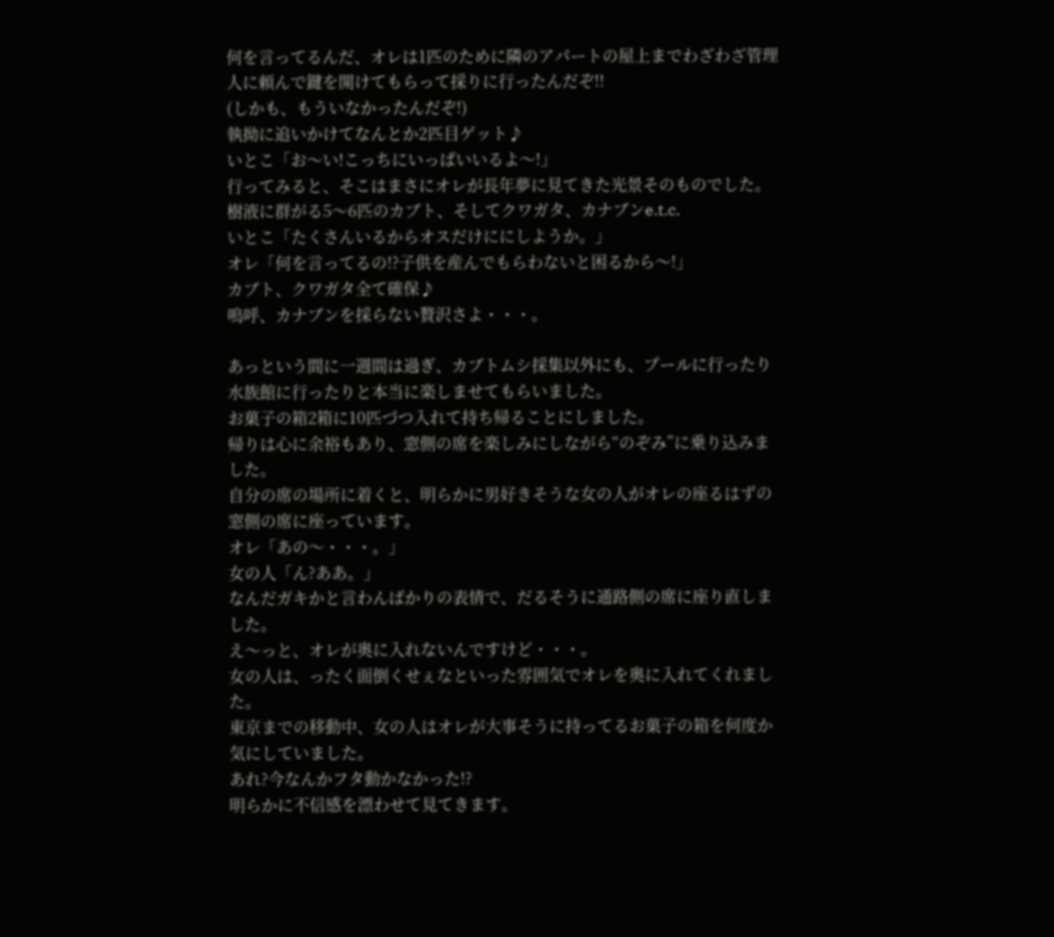何を言ってるんだ、オレは1匹のために隣のアパートの屋上までわざわざ管理人に頼んで鍵を開けてもらって採りに行ったんだぞ!!
(しかも、もういなかったんだぞ!)
執拗に追いかけてなんとか2匹目ゲット♪
いとこ「お〜い!こっちにいっぱいいるよ〜!」
行ってみると、そこはまさにオレが長年夢に見てきた光景そのものでした。
樹液に群がる5〜6匹のカブト、そしてクワガタ、カナブンe.t.c.
いとこ「たくさんいるからオスだけににしようか。」
オレ「何を言ってるの!?子供を産んでもらわないと困るから〜!」
カブト、クワガタ全て確保♪
嗚呼、カナブンを採らない贅沢さよ・・・。

あっという間に一週間は過ぎ、カブトムシ採集以外にも、プールに行ったり水族館に行ったりと本当に楽しませてもらいました。
お菓子の箱2箱に10匹づつ入れて持ち帰ることにしました。
帰りは心に余裕もあり、窓側の席を楽しみにしながら“のぞみ”に乗り込みました。
自分の席の場所に着くと、明らかに男好きそうな女の人がオレの座るはずの窓側の席に座っています。
オレ「あの〜・・・。」
女の人「ん?ああ。」
なんだガキかと言わんばかりの表情で、だるそうに通路側の席に座り直しました。
え〜っと、オレが奥に入れないんですけど・・・。
女の人は、ったく面倒くせぇなといった雰囲気でオレを奥に入れてくれました。
東京までの移動中、女の人はオレが大事そうに持ってるお菓子の箱を何度か気にしていました。
あれ?今なんかフタ動かなかった!?
明らかに不信感を漂わせて見てきます。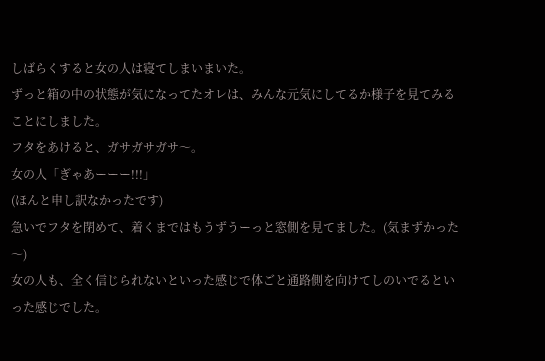しばらくすると女の人は寝てしまいまいた。
ずっと箱の中の状態が気になってたオレは、みんな元気にしてるか様子を見てみることにしました。
フタをあけると、ガサガサガサ〜。
女の人「ぎゃあーーー!!!」
(ほんと申し訳なかったです)
急いでフタを閉めて、着くまではもうずうーっと窓側を見てました。(気まずかった〜)
女の人も、全く信じられないといった感じで体ごと通路側を向けてしのいでるといった感じでした。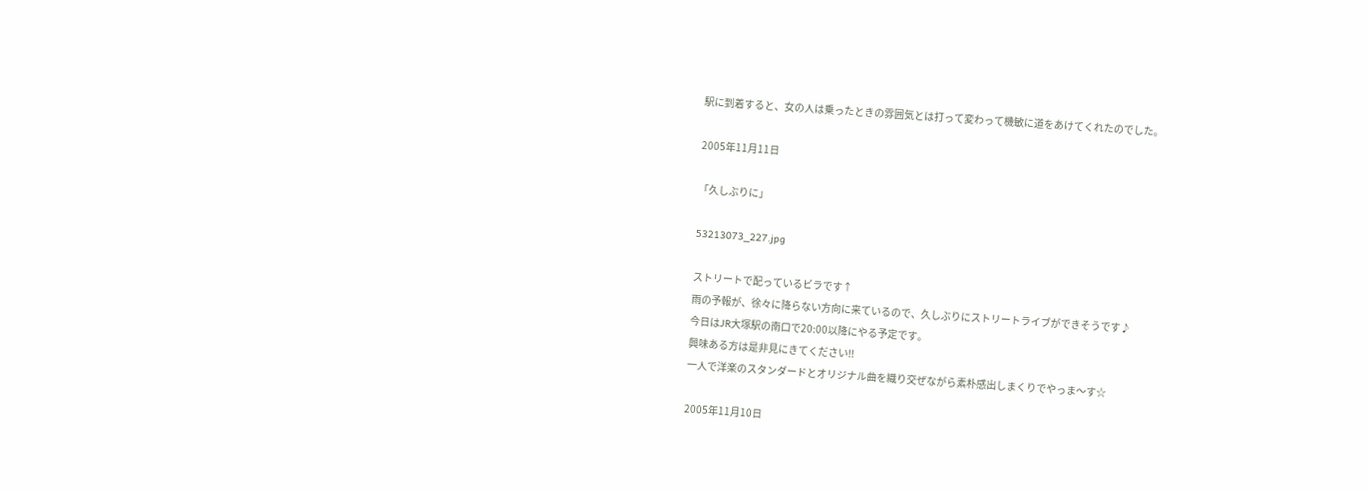駅に到着すると、女の人は乗ったときの雰囲気とは打って変わって機敏に道をあけてくれたのでした。

2005年11月11日

「久しぶりに」

53213073_227.jpg

ストリートで配っているビラです↑
雨の予報が、徐々に降らない方向に来ているので、久しぶりにストリートライブができそうです♪
今日はJR大塚駅の南口で20:00以降にやる予定です。
興味ある方は是非見にきてください!!
一人で洋楽のスタンダードとオリジナル曲を織り交ぜながら素朴感出しまくりでやっま〜す☆

2005年11月10日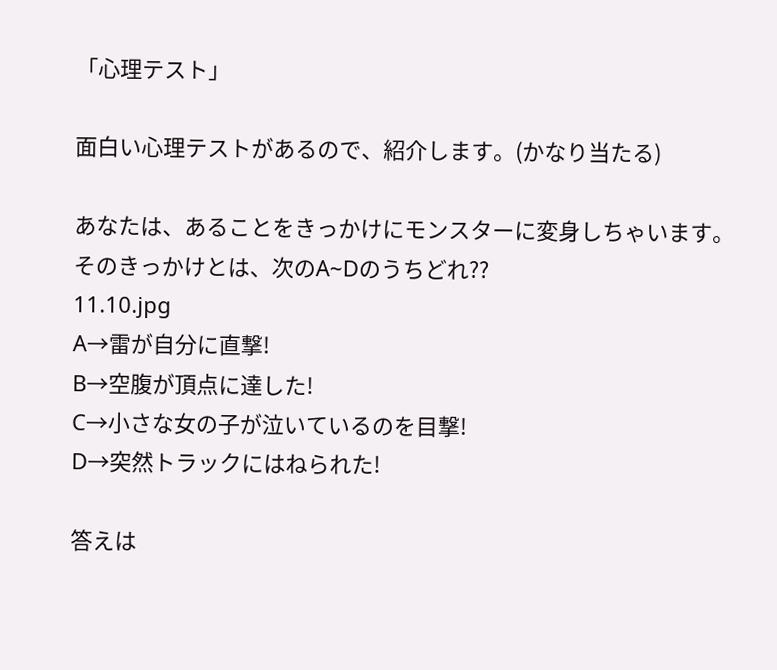「心理テスト」

面白い心理テストがあるので、紹介します。(かなり当たる)

あなたは、あることをきっかけにモンスターに変身しちゃいます。
そのきっかけとは、次のA~Dのうちどれ??
11.10.jpg
A→雷が自分に直撃!
B→空腹が頂点に達した!
C→小さな女の子が泣いているのを目撃!
D→突然トラックにはねられた!

答えは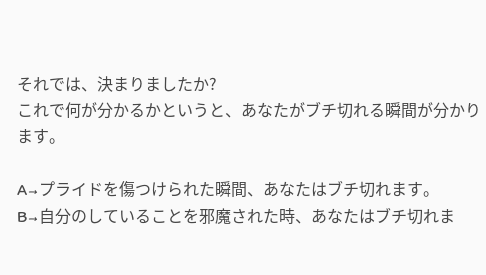それでは、決まりましたか?
これで何が分かるかというと、あなたがブチ切れる瞬間が分かります。

A→プライドを傷つけられた瞬間、あなたはブチ切れます。
B→自分のしていることを邪魔された時、あなたはブチ切れま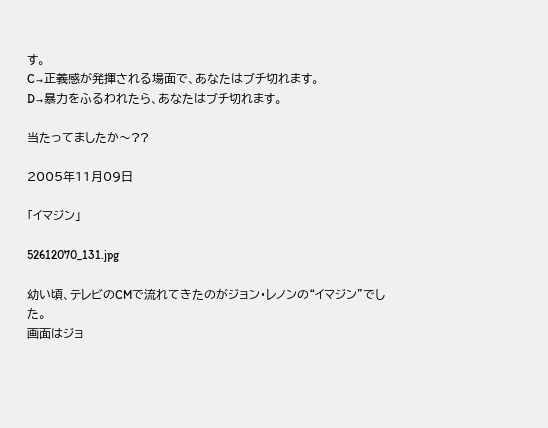す。
C→正義感が発揮される場面で、あなたはブチ切れます。
D→暴力をふるわれたら、あなたはブチ切れます。

当たってましたか〜??

2005年11月09日

「イマジン」

52612070_131.jpg

幼い頃、テレビのCMで流れてきたのがジョン・レノンの“イマジン”でした。
画面はジョ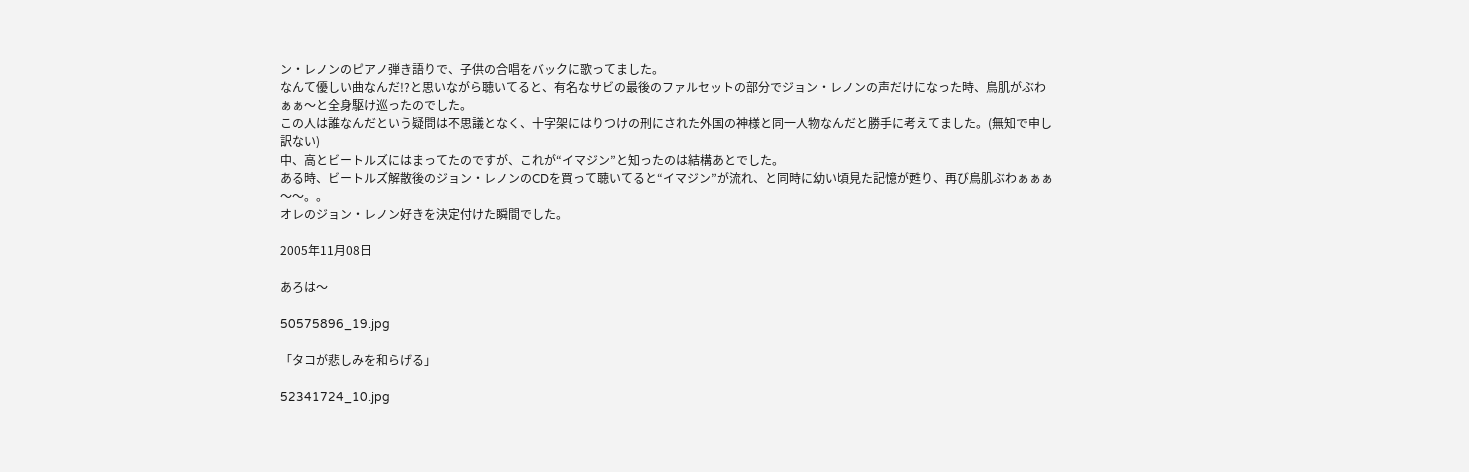ン・レノンのピアノ弾き語りで、子供の合唱をバックに歌ってました。
なんて優しい曲なんだ!?と思いながら聴いてると、有名なサビの最後のファルセットの部分でジョン・レノンの声だけになった時、鳥肌がぶわぁぁ〜と全身駆け巡ったのでした。
この人は誰なんだという疑問は不思議となく、十字架にはりつけの刑にされた外国の神様と同一人物なんだと勝手に考えてました。(無知で申し訳ない)
中、高とビートルズにはまってたのですが、これが“イマジン”と知ったのは結構あとでした。
ある時、ビートルズ解散後のジョン・レノンのCDを買って聴いてると“イマジン”が流れ、と同時に幼い頃見た記憶が甦り、再び鳥肌ぶわぁぁぁ〜〜。。
オレのジョン・レノン好きを決定付けた瞬間でした。

2005年11月08日

あろは〜

50575896_19.jpg

「タコが悲しみを和らげる」

52341724_10.jpg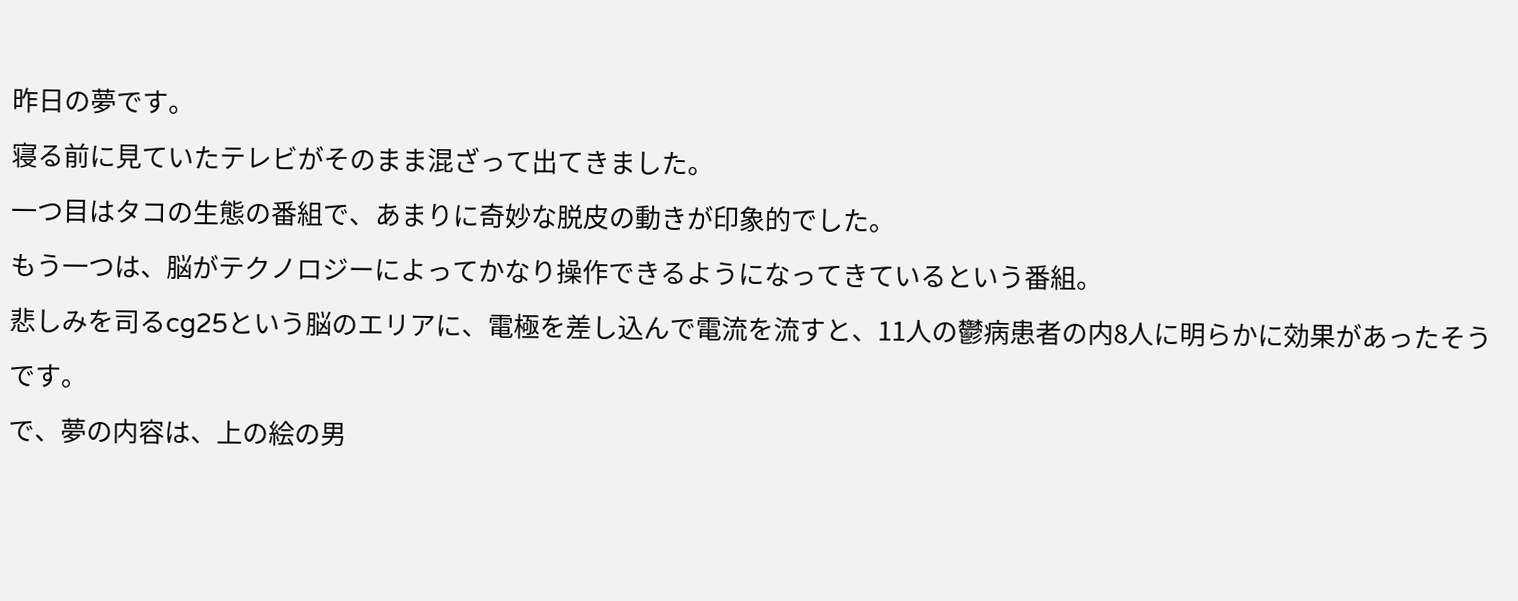昨日の夢です。
寝る前に見ていたテレビがそのまま混ざって出てきました。
一つ目はタコの生態の番組で、あまりに奇妙な脱皮の動きが印象的でした。
もう一つは、脳がテクノロジーによってかなり操作できるようになってきているという番組。
悲しみを司るcg25という脳のエリアに、電極を差し込んで電流を流すと、11人の鬱病患者の内8人に明らかに効果があったそうです。
で、夢の内容は、上の絵の男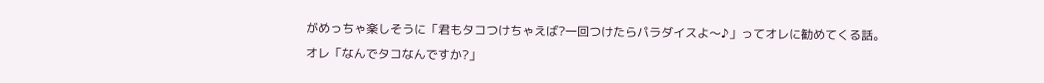がめっちゃ楽しそうに「君もタコつけちゃえば?一回つけたらパラダイスよ〜♪」ってオレに勧めてくる話。
オレ「なんでタコなんですか?」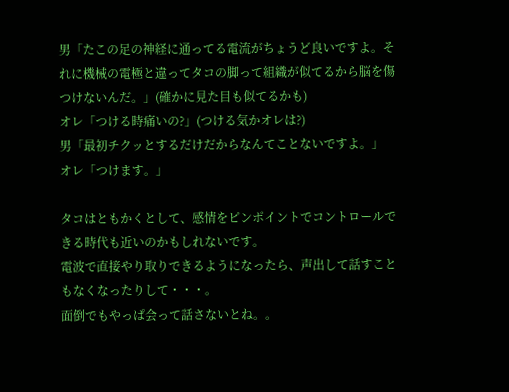男「たこの足の神経に通ってる電流がちょうど良いですよ。それに機械の電極と違ってタコの脚って組織が似てるから脳を傷つけないんだ。」(確かに見た目も似てるかも)
オレ「つける時痛いの?」(つける気かオレは?)
男「最初チクッとするだけだからなんてことないですよ。」
オレ「つけます。」

タコはともかくとして、感情をピンポイントでコントロールできる時代も近いのかもしれないです。
電波で直接やり取りできるようになったら、声出して話すこともなくなったりして・・・。
面倒でもやっぱ会って話さないとね。。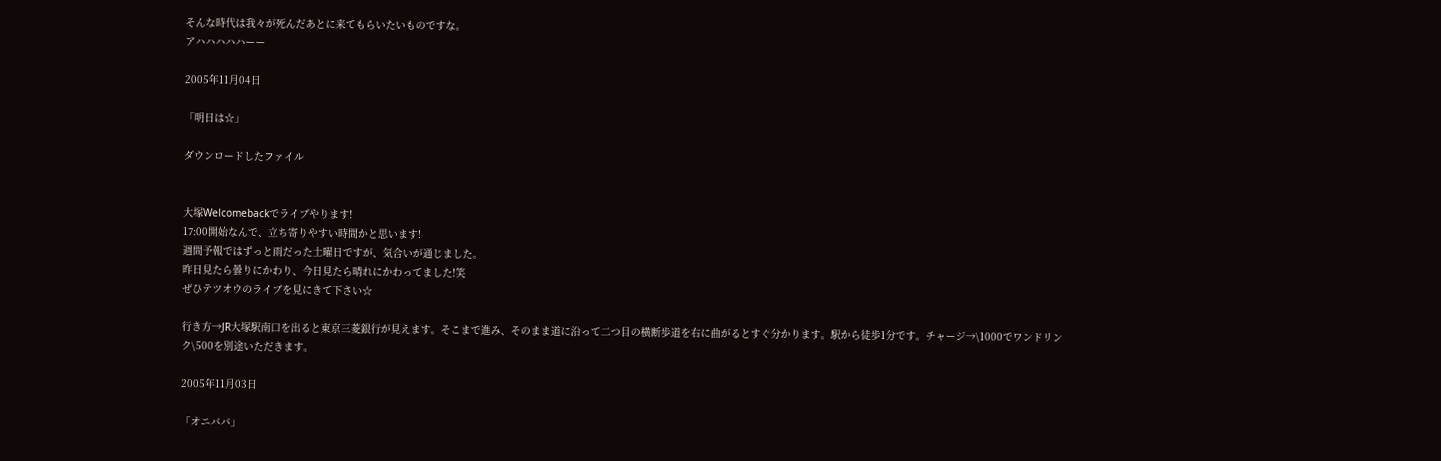そんな時代は我々が死んだあとに来てもらいたいものですな。
アハハハハハーー

2005年11月04日

「明日は☆」

ダウンロードしたファイル


大塚Welcomebackでライブやります!
17:00開始なんで、立ち寄りやすい時間かと思います!
週間予報ではずっと雨だった土曜日ですが、気合いが通じました。
昨日見たら曇りにかわり、今日見たら晴れにかわってました!笑
ぜひテツオウのライブを見にきて下さい☆

行き方→JR大塚駅南口を出ると東京三菱銀行が見えます。そこまで進み、そのまま道に沿って二つ目の横断歩道を右に曲がるとすぐ分かります。駅から徒歩1分です。チャージ→\1000でワンドリンク\500を別途いただきます。

2005年11月03日

「オニババ」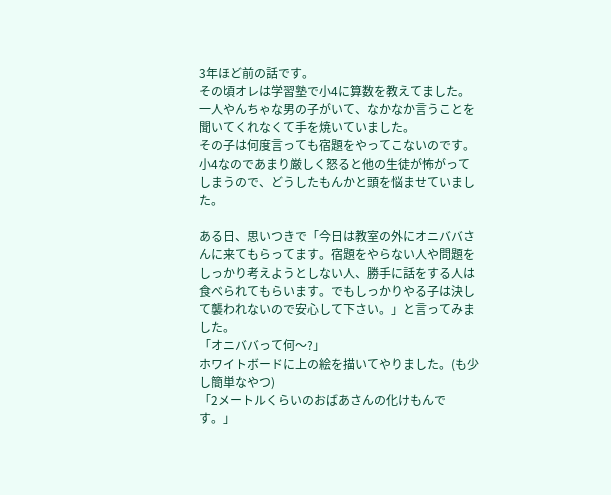3年ほど前の話です。
その頃オレは学習塾で小4に算数を教えてました。
一人やんちゃな男の子がいて、なかなか言うことを聞いてくれなくて手を焼いていました。
その子は何度言っても宿題をやってこないのです。
小4なのであまり厳しく怒ると他の生徒が怖がってしまうので、どうしたもんかと頭を悩ませていました。

ある日、思いつきで「今日は教室の外にオニババさんに来てもらってます。宿題をやらない人や問題をしっかり考えようとしない人、勝手に話をする人は食べられてもらいます。でもしっかりやる子は決して襲われないので安心して下さい。」と言ってみました。
「オニババって何〜?」
ホワイトボードに上の絵を描いてやりました。(も少し簡単なやつ)
「2メートルくらいのおばあさんの化けもんです。」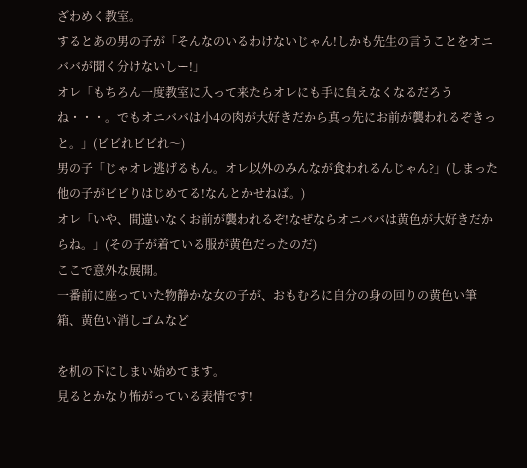ざわめく教室。
するとあの男の子が「そんなのいるわけないじゃん!しかも先生の言うことをオニババが聞く分けないしー!」
オレ「もちろん一度教室に入って来たらオレにも手に負えなくなるだろうね・・・。でもオニババは小4の肉が大好きだから真っ先にお前が襲われるぞきっと。」(ビビれビビれ〜)
男の子「じゃオレ逃げるもん。オレ以外のみんなが食われるんじゃん?」(しまった他の子がビビりはじめてる!なんとかせねば。)
オレ「いや、間違いなくお前が襲われるぞ!なぜならオニババは黄色が大好きだからね。」(その子が着ている服が黄色だったのだ)
ここで意外な展開。
一番前に座っていた物静かな女の子が、おもむろに自分の身の回りの黄色い筆箱、黄色い消しゴムなど

を机の下にしまい始めてます。
見るとかなり怖がっている表情です!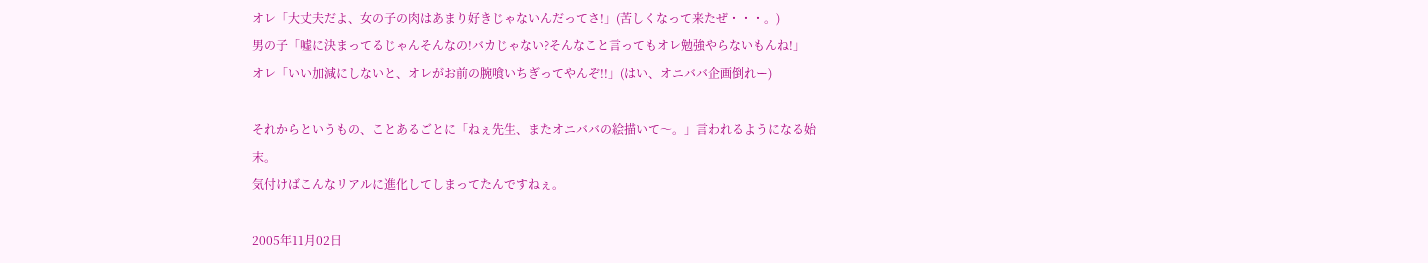オレ「大丈夫だよ、女の子の肉はあまり好きじゃないんだってさ!」(苦しくなって来たぜ・・・。)
男の子「嘘に決まってるじゃんそんなの!バカじゃない?そんなこと言ってもオレ勉強やらないもんね!」
オレ「いい加減にしないと、オレがお前の腕喰いちぎってやんぞ!!」(はい、オニババ企画倒れー)

それからというもの、ことあるごとに「ねぇ先生、またオニババの絵描いて〜。」言われるようになる始末。
気付けばこんなリアルに進化してしまってたんですねぇ。

2005年11月02日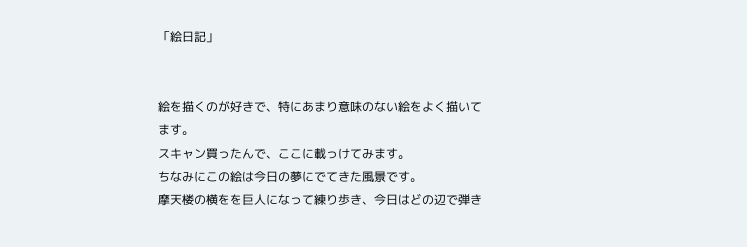「絵日記」


絵を描くのが好きで、特にあまり意味のない絵をよく描いてます。
スキャン買ったんで、ここに載っけてみます。
ちなみにこの絵は今日の夢にでてきた風景です。
摩天楼の横をを巨人になって練り歩き、今日はどの辺で弾き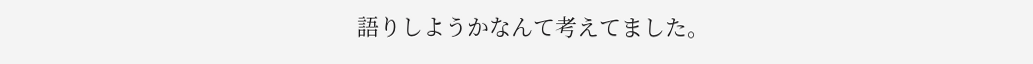語りしようかなんて考えてました。